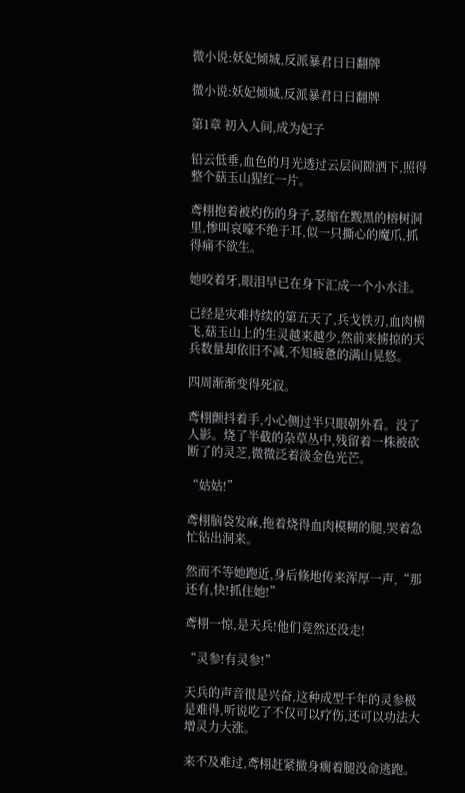微小说:妖妃倾城,反派暴君日日翻牌

微小说:妖妃倾城,反派暴君日日翻牌

第1章 初入人间,成为妃子

铅云低垂,血色的月光透过云层间隙洒下,照得整个菇玉山猩红一片。

鸢栩抱着被灼伤的身子,瑟缩在黢黑的榕树洞里,惨叫哀嚎不绝于耳,似一只撕心的魔爪,抓得痛不欲生。

她咬着牙,眼泪早已在身下汇成一个小水洼。

已经是灾难持续的第五天了,兵戈铁刃,血肉横飞,菇玉山上的生灵越来越少,然前来掳掠的天兵数量却依旧不减,不知疲惫的满山晃悠。

四周渐渐变得死寂。

鸢栩颤抖着手,小心侧过半只眼朝外看。没了人影。烧了半截的杂草丛中,残留着一株被砍断了的灵芝,微微泛着淡金色光芒。

“姑姑!”

鸢栩脑袋发麻,拖着烧得血肉模糊的腿,哭着急忙钻出洞来。

然而不等她跑近,身后倏地传来浑厚一声,“那还有,快!抓住她!”

鸢栩一惊,是天兵!他们竟然还没走!

“灵参!有灵参!”

天兵的声音很是兴奋,这种成型千年的灵参极是难得,听说吃了不仅可以疗伤,还可以功法大增灵力大涨。

来不及难过,鸢栩赶紧撤身瘸着腿没命逃跑。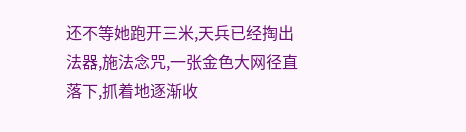还不等她跑开三米,天兵已经掏出法器,施法念咒,一张金色大网径直落下,抓着地逐渐收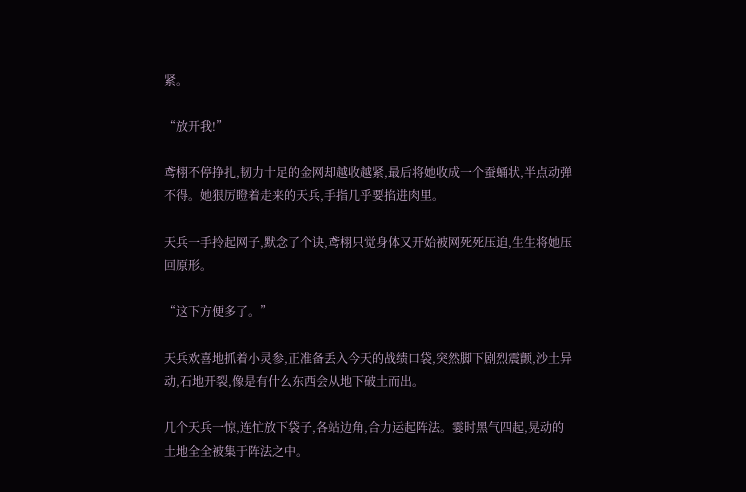紧。

“放开我!”

鸢栩不停挣扎,韧力十足的金网却越收越紧,最后将她收成一个蚕蛹状,半点动弹不得。她狠厉瞪着走来的天兵,手指几乎要掐进肉里。

天兵一手拎起网子,默念了个诀,鸢栩只觉身体又开始被网死死压迫,生生将她压回原形。

“这下方便多了。”

天兵欢喜地抓着小灵参,正准备丢入今天的战绩口袋,突然脚下剧烈震颤,沙土异动,石地开裂,像是有什么东西会从地下破土而出。

几个天兵一惊,连忙放下袋子,各站边角,合力运起阵法。霎时黑气四起,晃动的土地全全被集于阵法之中。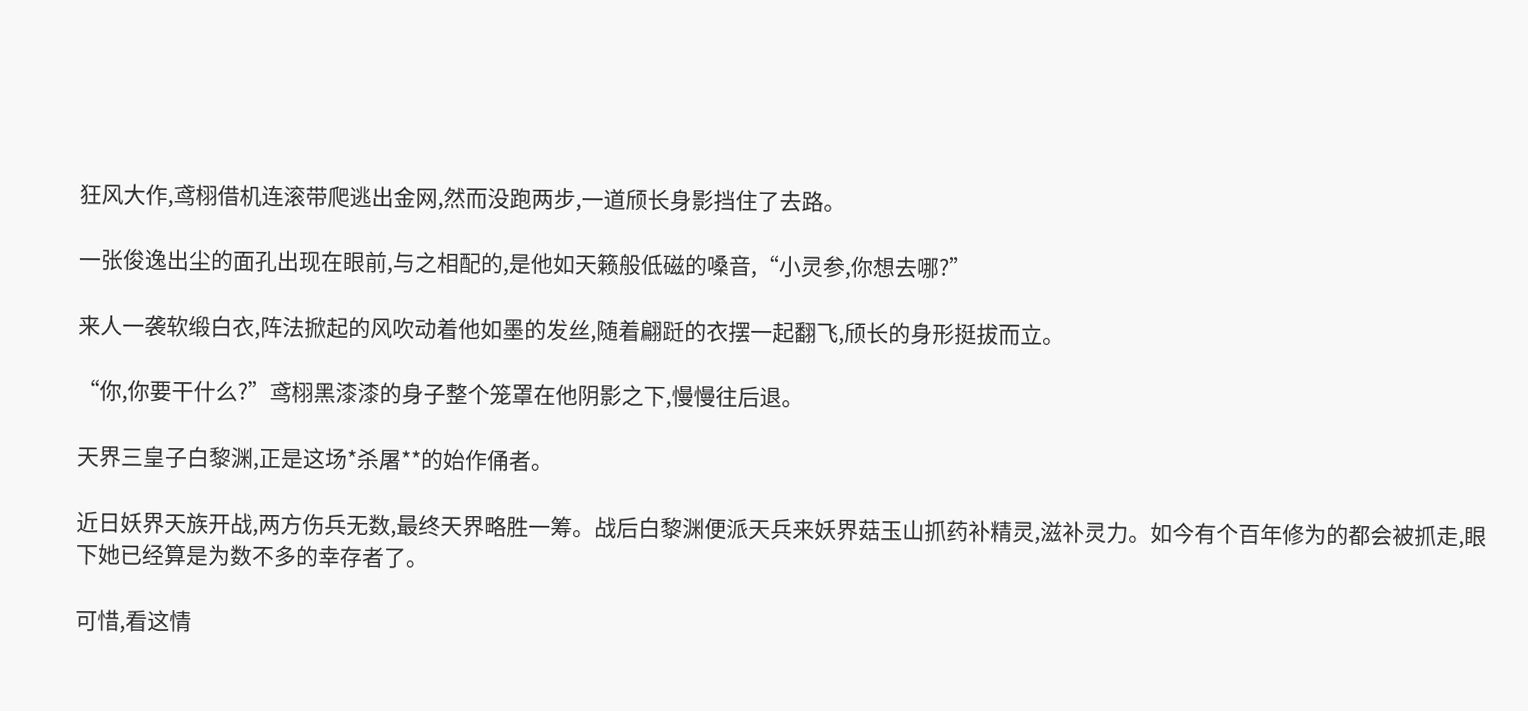狂风大作,鸢栩借机连滚带爬逃出金网,然而没跑两步,一道颀长身影挡住了去路。

一张俊逸出尘的面孔出现在眼前,与之相配的,是他如天籁般低磁的嗓音,“小灵参,你想去哪?”

来人一袭软缎白衣,阵法掀起的风吹动着他如墨的发丝,随着翩跹的衣摆一起翻飞,颀长的身形挺拔而立。

“你,你要干什么?”鸢栩黑漆漆的身子整个笼罩在他阴影之下,慢慢往后退。

天界三皇子白黎渊,正是这场*杀屠**的始作俑者。

近日妖界天族开战,两方伤兵无数,最终天界略胜一筹。战后白黎渊便派天兵来妖界菇玉山抓药补精灵,滋补灵力。如今有个百年修为的都会被抓走,眼下她已经算是为数不多的幸存者了。

可惜,看这情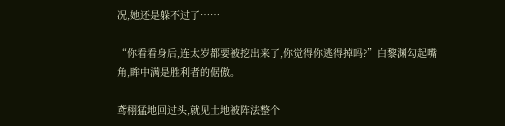况,她还是躲不过了……

“你看看身后,连太岁都要被挖出来了,你觉得你逃得掉吗?”白黎渊勾起嘴角,眸中满是胜利者的倨傲。

鸢栩猛地回过头,就见土地被阵法整个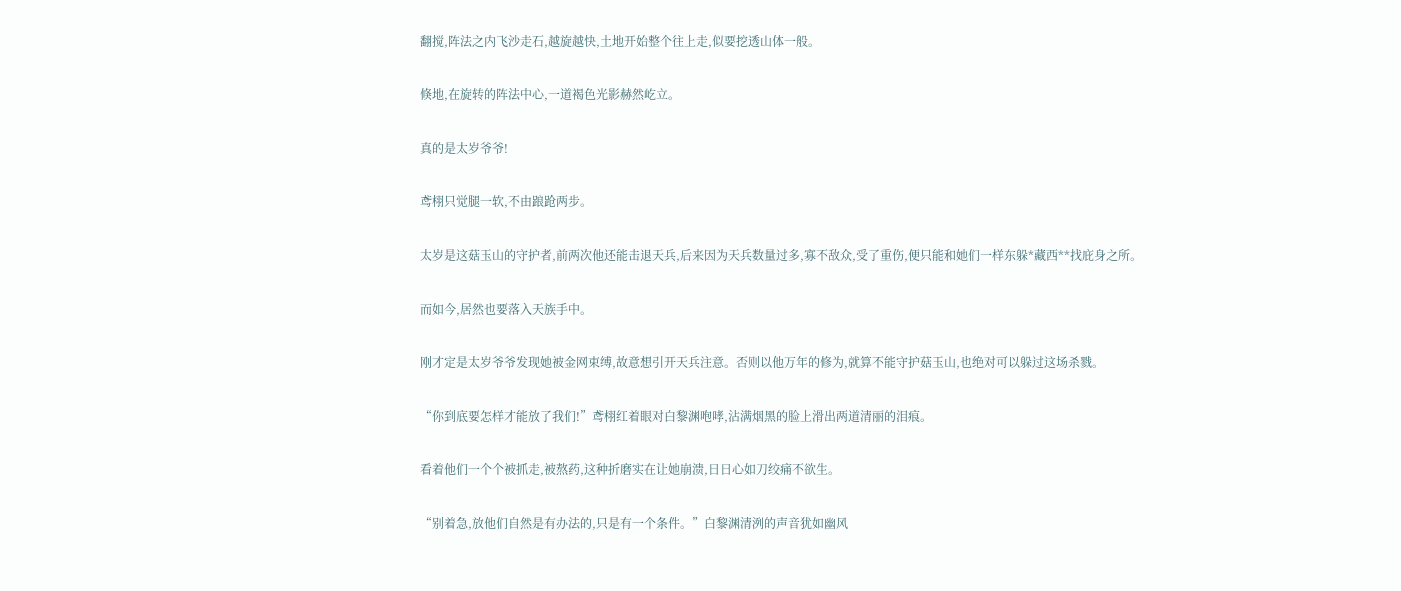翻搅,阵法之内飞沙走石,越旋越快,土地开始整个往上走,似要挖透山体一般。

倏地,在旋转的阵法中心,一道褐色光影赫然屹立。

真的是太岁爷爷!

鸢栩只觉腿一软,不由踉跄两步。

太岁是这菇玉山的守护者,前两次他还能击退天兵,后来因为天兵数量过多,寡不敌众,受了重伤,便只能和她们一样东躲*藏西**找庇身之所。

而如今,居然也要落入天族手中。

刚才定是太岁爷爷发现她被金网束缚,故意想引开天兵注意。否则以他万年的修为,就算不能守护菇玉山,也绝对可以躲过这场杀戮。

“你到底要怎样才能放了我们!”鸢栩红着眼对白黎渊咆哮,沾满烟黑的脸上滑出两道清丽的泪痕。

看着他们一个个被抓走,被熬药,这种折磨实在让她崩溃,日日心如刀绞痛不欲生。

“别着急,放他们自然是有办法的,只是有一个条件。”白黎渊清洌的声音犹如幽风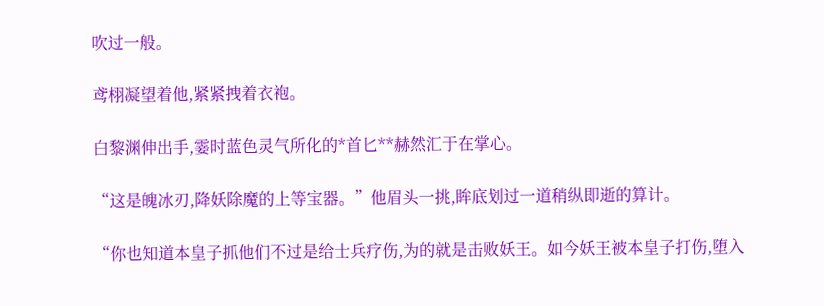吹过一般。

鸢栩凝望着他,紧紧拽着衣袍。

白黎渊伸出手,霎时蓝色灵气所化的*首匕**赫然汇于在掌心。

“这是魄冰刃,降妖除魔的上等宝器。”他眉头一挑,眸底划过一道稍纵即逝的算计。

“你也知道本皇子抓他们不过是给士兵疗伤,为的就是击败妖王。如今妖王被本皇子打伤,堕入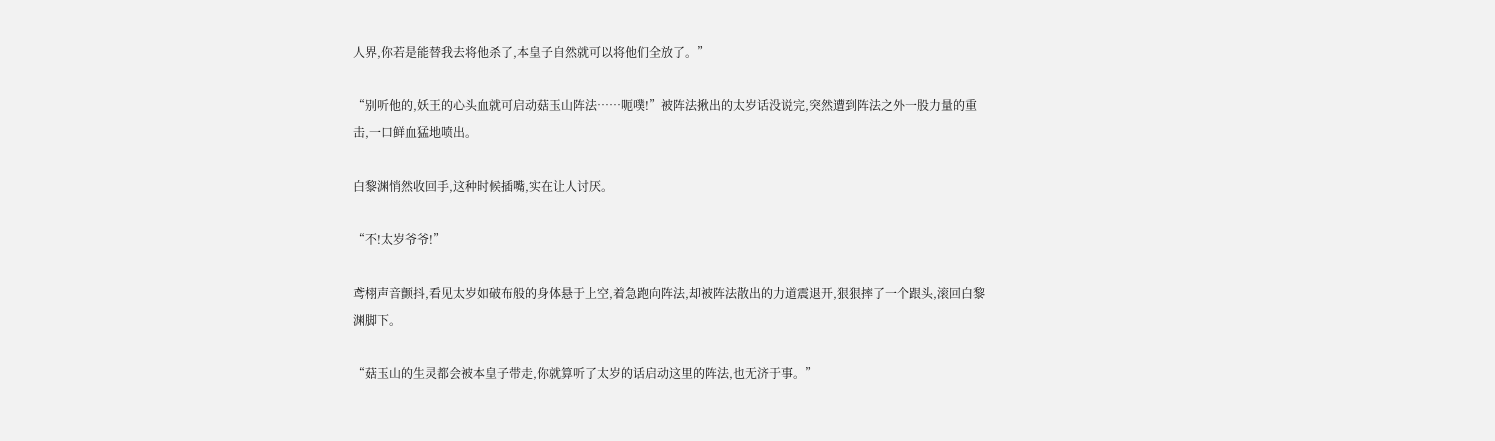人界,你若是能替我去将他杀了,本皇子自然就可以将他们全放了。”

“别听他的,妖王的心头血就可启动菇玉山阵法……呃噗!”被阵法揪出的太岁话没说完,突然遭到阵法之外一股力量的重击,一口鲜血猛地喷出。

白黎渊悄然收回手,这种时候插嘴,实在让人讨厌。

“不!太岁爷爷!”

鸢栩声音颤抖,看见太岁如破布般的身体悬于上空,着急跑向阵法,却被阵法散出的力道震退开,狠狠摔了一个跟头,滚回白黎渊脚下。

“菇玉山的生灵都会被本皇子带走,你就算听了太岁的话启动这里的阵法,也无济于事。”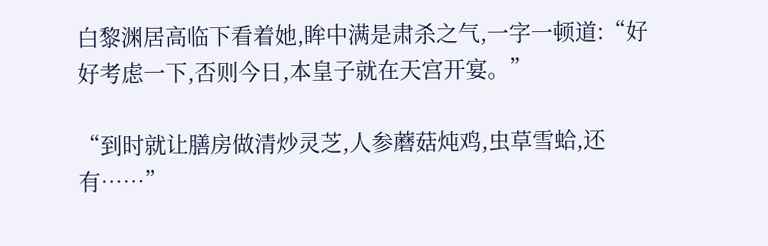白黎渊居高临下看着她,眸中满是肃杀之气,一字一顿道:“好好考虑一下,否则今日,本皇子就在天宫开宴。”

“到时就让膳房做清炒灵芝,人参蘑菇炖鸡,虫草雪蛤,还有……”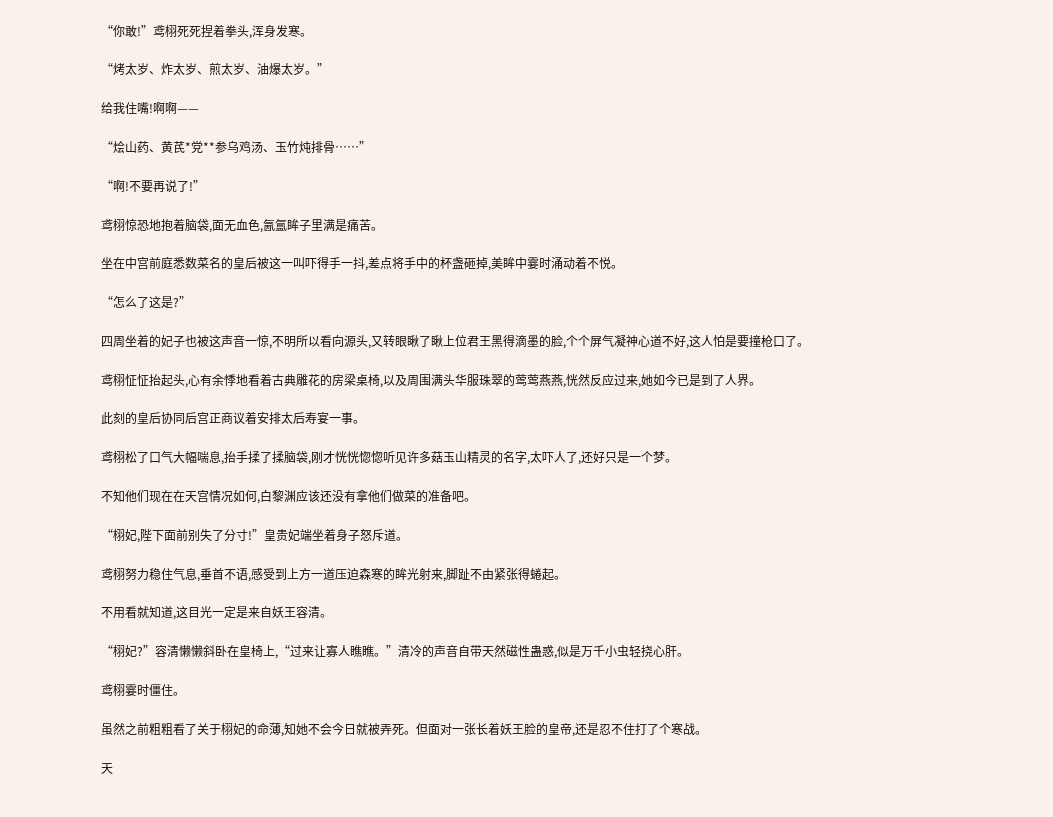“你敢!”鸢栩死死捏着拳头,浑身发寒。

“烤太岁、炸太岁、煎太岁、油爆太岁。”

给我住嘴!啊啊——

“烩山药、黄芪*党**参乌鸡汤、玉竹炖排骨……”

“啊!不要再说了!”

鸢栩惊恐地抱着脑袋,面无血色,氤氲眸子里满是痛苦。

坐在中宫前庭悉数菜名的皇后被这一叫吓得手一抖,差点将手中的杯盏砸掉,美眸中霎时涌动着不悦。

“怎么了这是?”

四周坐着的妃子也被这声音一惊,不明所以看向源头,又转眼瞅了瞅上位君王黑得滴墨的脸,个个屏气凝神心道不好,这人怕是要撞枪口了。

鸢栩怔怔抬起头,心有余悸地看着古典雕花的房梁桌椅,以及周围满头华服珠翠的莺莺燕燕,恍然反应过来,她如今已是到了人界。

此刻的皇后协同后宫正商议着安排太后寿宴一事。

鸢栩松了口气大幅喘息,抬手揉了揉脑袋,刚才恍恍惚惚听见许多菇玉山精灵的名字,太吓人了,还好只是一个梦。

不知他们现在在天宫情况如何,白黎渊应该还没有拿他们做菜的准备吧。

“栩妃,陛下面前别失了分寸!”皇贵妃端坐着身子怒斥道。

鸢栩努力稳住气息,垂首不语,感受到上方一道压迫森寒的眸光射来,脚趾不由紧张得蜷起。

不用看就知道,这目光一定是来自妖王容清。

“栩妃?”容清懒懒斜卧在皇椅上,“过来让寡人瞧瞧。”清冷的声音自带天然磁性蛊惑,似是万千小虫轻挠心肝。

鸢栩霎时僵住。

虽然之前粗粗看了关于栩妃的命薄,知她不会今日就被弄死。但面对一张长着妖王脸的皇帝,还是忍不住打了个寒战。

天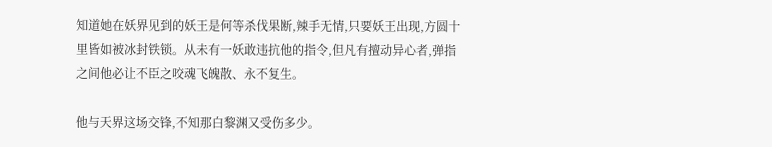知道她在妖界见到的妖王是何等杀伐果断,辣手无情,只要妖王出现,方圆十里皆如被冰封铁锁。从未有一妖敢违抗他的指令,但凡有擅动异心者,弹指之间他必让不臣之咬魂飞魄散、永不复生。

他与天界这场交锋,不知那白黎渊又受伤多少。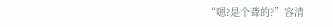“嗯?是个聋的?”容清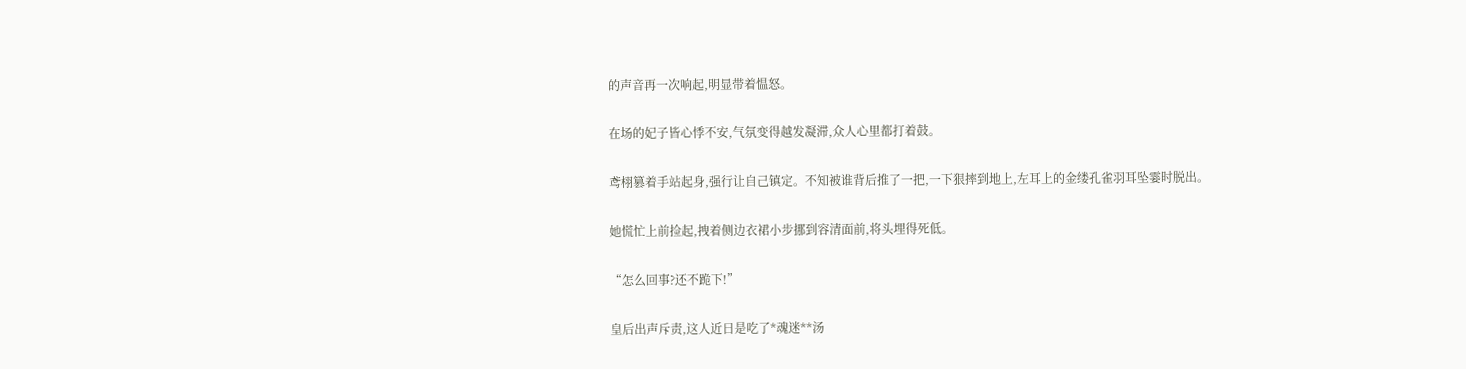的声音再一次响起,明显带着愠怒。

在场的妃子皆心悸不安,气氛变得越发凝滞,众人心里都打着鼓。

鸢栩篡着手站起身,强行让自己镇定。不知被谁背后推了一把,一下狠摔到地上,左耳上的金缕孔雀羽耳坠霎时脱出。

她慌忙上前捡起,拽着侧边衣裙小步挪到容清面前,将头埋得死低。

“怎么回事?还不跪下!”

皇后出声斥责,这人近日是吃了*魂迷**汤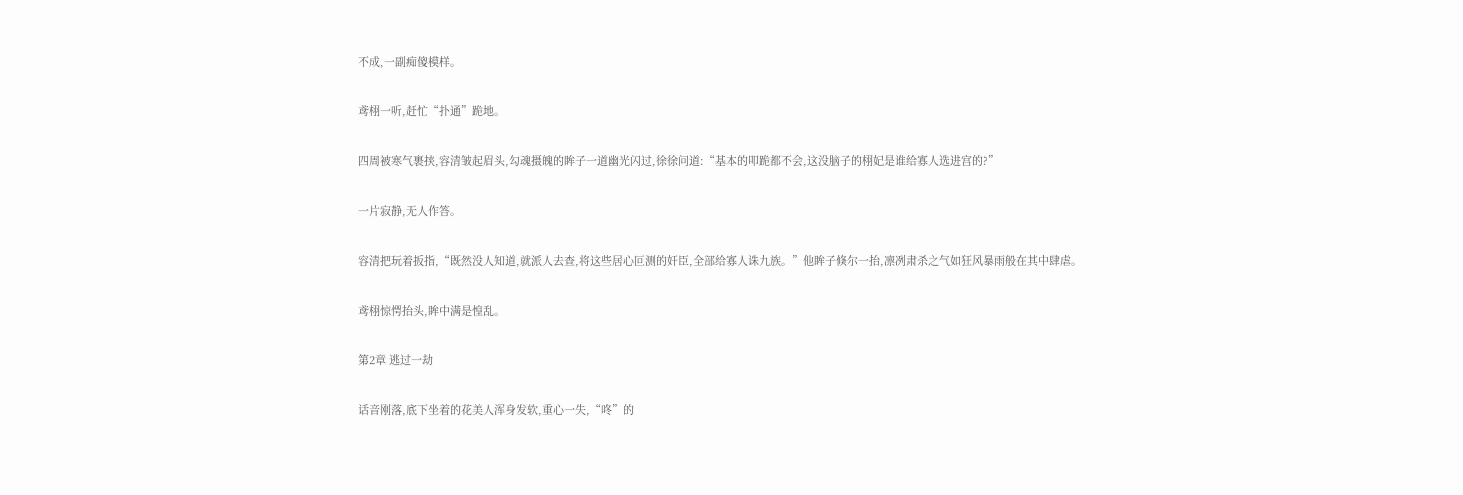不成,一副痴傻模样。

鸢栩一听,赶忙“扑通”跪地。

四周被寒气裹挟,容清皱起眉头,勾魂摄魄的眸子一道幽光闪过,徐徐问道:“基本的叩跪都不会,这没脑子的栩妃是谁给寡人选进宫的?”

一片寂静,无人作答。

容清把玩着扳指,“既然没人知道,就派人去查,将这些居心叵测的奸臣,全部给寡人诛九族。”他眸子倏尔一抬,凛冽肃杀之气如狂风暴雨般在其中肆虐。

鸢栩惊愕抬头,眸中满是惶乱。

第2章 逃过一劫

话音刚落,底下坐着的花美人浑身发软,重心一失,“咚”的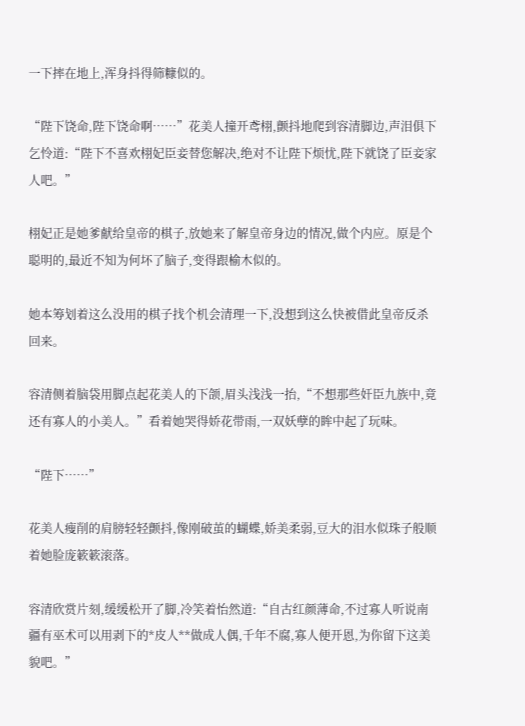一下摔在地上,浑身抖得筛糠似的。

“陛下饶命,陛下饶命啊……”花美人撞开鸢栩,颤抖地爬到容清脚边,声泪俱下乞怜道:“陛下不喜欢栩妃臣妾替您解决,绝对不让陛下烦忧,陛下就饶了臣妾家人吧。”

栩妃正是她爹献给皇帝的棋子,放她来了解皇帝身边的情况,做个内应。原是个聪明的,最近不知为何坏了脑子,变得跟榆木似的。

她本筹划着这么没用的棋子找个机会清理一下,没想到这么快被借此皇帝反杀回来。

容清侧着脑袋用脚点起花美人的下颌,眉头浅浅一抬,“不想那些奸臣九族中,竟还有寡人的小美人。”看着她哭得娇花带雨,一双妖孽的眸中起了玩味。

“陛下……”

花美人瘦削的肩膀轻轻颤抖,像刚破茧的蝴蝶,娇美柔弱,豆大的泪水似珠子般顺着她脸庞簌簌滚落。

容清欣赏片刻,缓缓松开了脚,冷笑着怡然道:“自古红颜薄命,不过寡人听说南疆有巫术可以用剥下的*皮人**做成人偶,千年不腐,寡人便开恩,为你留下这美貌吧。”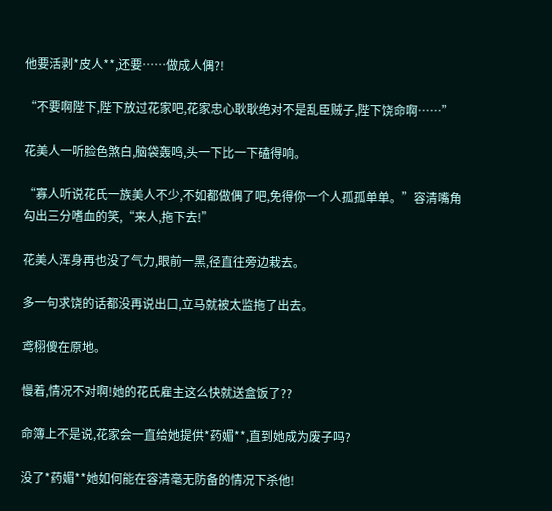他要活剥*皮人**,还要……做成人偶?!

“不要啊陛下,陛下放过花家吧,花家忠心耿耿绝对不是乱臣贼子,陛下饶命啊……”

花美人一听脸色煞白,脑袋轰鸣,头一下比一下磕得响。

“寡人听说花氏一族美人不少,不如都做偶了吧,免得你一个人孤孤单单。”容清嘴角勾出三分嗜血的笑,“来人,拖下去!”

花美人浑身再也没了气力,眼前一黑,径直往旁边栽去。

多一句求饶的话都没再说出口,立马就被太监拖了出去。

鸢栩傻在原地。

慢着,情况不对啊!她的花氏雇主这么快就送盒饭了??

命簿上不是说,花家会一直给她提供*药媚**,直到她成为废子吗?

没了*药媚**她如何能在容清毫无防备的情况下杀他!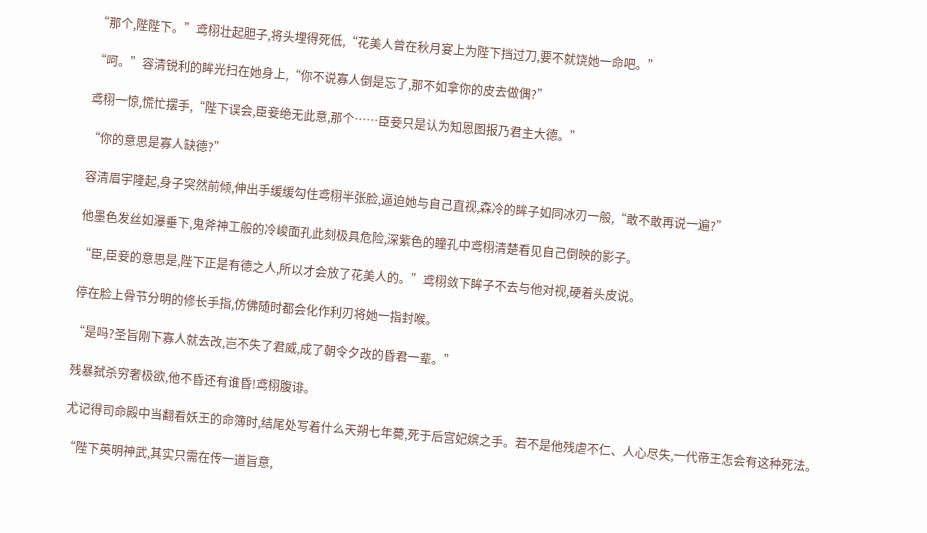“那个,陛陛下。”鸢栩壮起胆子,将头埋得死低,“花美人曾在秋月宴上为陛下挡过刀,要不就饶她一命吧。”

“呵。”容清锐利的眸光扫在她身上,“你不说寡人倒是忘了,那不如拿你的皮去做偶?”

鸢栩一惊,慌忙摆手,“陛下误会,臣妾绝无此意,那个……臣妾只是认为知恩图报乃君主大德。”

“你的意思是寡人缺德?”

容清眉宇隆起,身子突然前倾,伸出手缓缓勾住鸢栩半张脸,逼迫她与自己直视,森冷的眸子如同冰刃一般,“敢不敢再说一遍?”

他墨色发丝如瀑垂下,鬼斧神工般的冷峻面孔此刻极具危险,深紫色的瞳孔中鸢栩清楚看见自己倒映的影子。

“臣,臣妾的意思是,陛下正是有德之人,所以才会放了花美人的。”鸢栩敛下眸子不去与他对视,硬着头皮说。

停在脸上骨节分明的修长手指,仿佛随时都会化作利刃将她一指封喉。

“是吗?圣旨刚下寡人就去改,岂不失了君威,成了朝令夕改的昏君一辈。”

残暴弑杀穷奢极欲,他不昏还有谁昏!鸢栩腹诽。

尤记得司命殿中当翻看妖王的命簿时,结尾处写着什么天朔七年薨,死于后宫妃嫔之手。若不是他残虐不仁、人心尽失,一代帝王怎会有这种死法。

“陛下英明神武,其实只需在传一道旨意,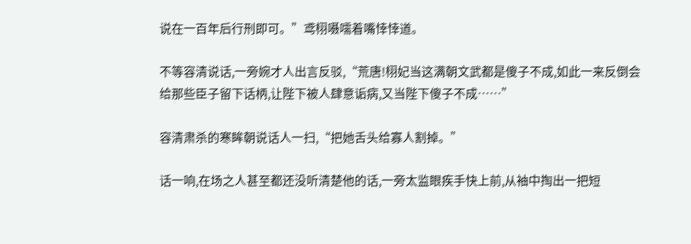说在一百年后行刑即可。”鸢栩嗫嚅着嘴悻悻道。

不等容清说话,一旁婉才人出言反驳,“荒唐!栩妃当这满朝文武都是傻子不成,如此一来反倒会给那些臣子留下话柄,让陛下被人肆意诟病,又当陛下傻子不成……”

容清肃杀的寒眸朝说话人一扫,“把她舌头给寡人割掉。”

话一响,在场之人甚至都还没听清楚他的话,一旁太监眼疾手快上前,从袖中掏出一把短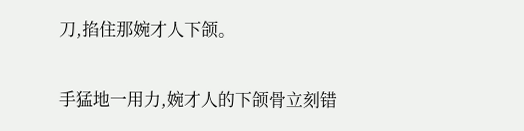刀,掐住那婉才人下颌。

手猛地一用力,婉才人的下颌骨立刻错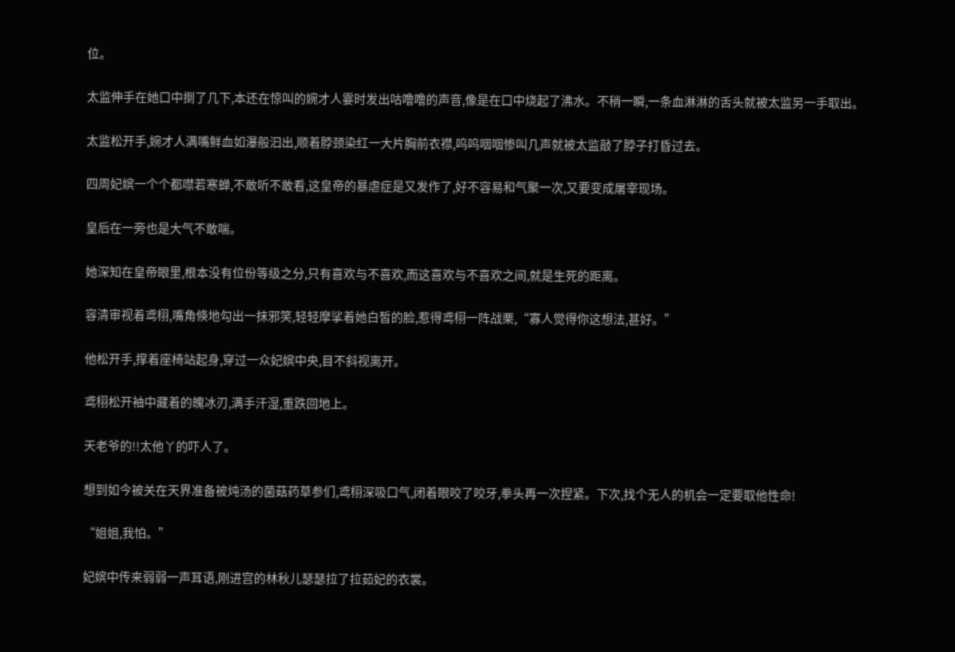位。

太监伸手在她口中捯了几下,本还在惊叫的婉才人霎时发出咕噜噜的声音,像是在口中烧起了沸水。不稍一瞬,一条血淋淋的舌头就被太监另一手取出。

太监松开手,婉才人满嘴鲜血如瀑般汩出,顺着脖颈染红一大片胸前衣襟,呜呜咽咽惨叫几声就被太监敲了脖子打昏过去。

四周妃嫔一个个都噤若寒蝉,不敢听不敢看,这皇帝的暴虐症是又发作了,好不容易和气聚一次,又要变成屠宰现场。

皇后在一旁也是大气不敢喘。

她深知在皇帝眼里,根本没有位份等级之分,只有喜欢与不喜欢,而这喜欢与不喜欢之间,就是生死的距离。

容清审视着鸢栩,嘴角倏地勾出一抹邪笑,轻轻摩挲着她白皙的脸,惹得鸢栩一阵战栗,“寡人觉得你这想法,甚好。”

他松开手,撑着座椅站起身,穿过一众妃嫔中央,目不斜视离开。

鸢栩松开袖中藏着的魄冰刃,满手汗湿,重跌回地上。

天老爷的!!太他丫的吓人了。

想到如今被关在天界准备被炖汤的菌菇药草参们,鸢栩深吸口气,闭着眼咬了咬牙,拳头再一次捏紧。下次,找个无人的机会一定要取他性命!

“姐姐,我怕。”

妃嫔中传来弱弱一声耳语,刚进宫的林秋儿瑟瑟拉了拉茹妃的衣裳。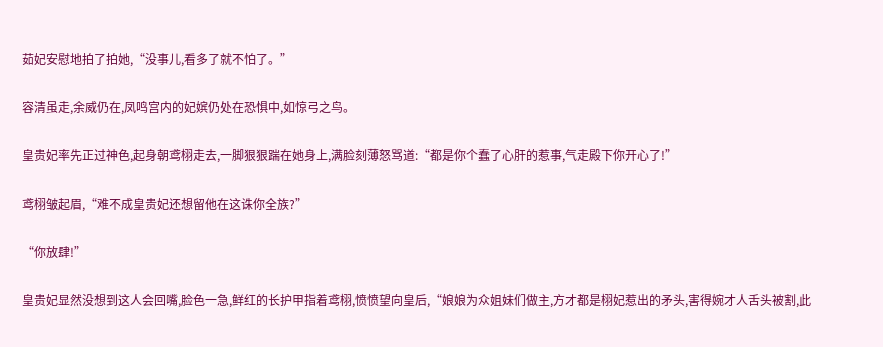茹妃安慰地拍了拍她,“没事儿,看多了就不怕了。”

容清虽走,余威仍在,凤鸣宫内的妃嫔仍处在恐惧中,如惊弓之鸟。

皇贵妃率先正过神色,起身朝鸢栩走去,一脚狠狠踹在她身上,满脸刻薄怒骂道:“都是你个蠢了心肝的惹事,气走殿下你开心了!”

鸢栩皱起眉,“难不成皇贵妃还想留他在这诛你全族?”

“你放肆!”

皇贵妃显然没想到这人会回嘴,脸色一急,鲜红的长护甲指着鸢栩,愤愤望向皇后,“娘娘为众姐妹们做主,方才都是栩妃惹出的矛头,害得婉才人舌头被割,此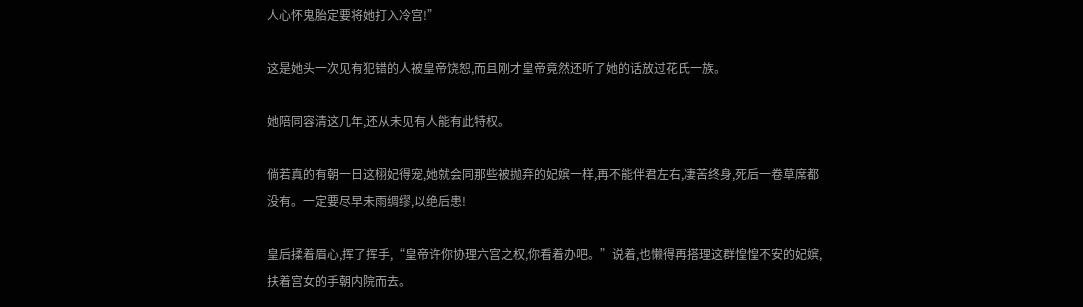人心怀鬼胎定要将她打入冷宫!”

这是她头一次见有犯错的人被皇帝饶恕,而且刚才皇帝竟然还听了她的话放过花氏一族。

她陪同容清这几年,还从未见有人能有此特权。

倘若真的有朝一日这栩妃得宠,她就会同那些被抛弃的妃嫔一样,再不能伴君左右,凄苦终身,死后一卷草席都没有。一定要尽早未雨绸缪,以绝后患!

皇后揉着眉心,挥了挥手,“皇帝许你协理六宫之权,你看着办吧。”说着,也懒得再搭理这群惶惶不安的妃嫔,扶着宫女的手朝内院而去。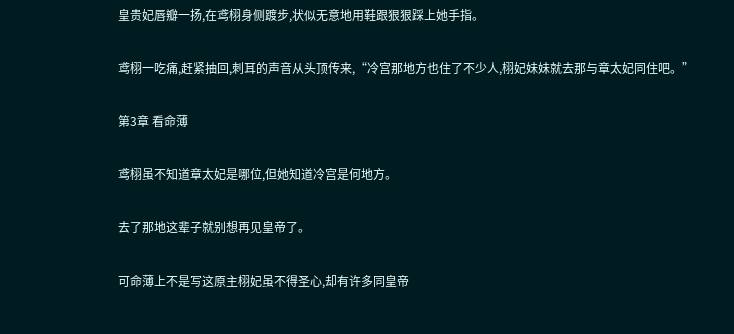皇贵妃唇瓣一扬,在鸢栩身侧踱步,状似无意地用鞋跟狠狠踩上她手指。

鸢栩一吃痛,赶紧抽回,刺耳的声音从头顶传来,“冷宫那地方也住了不少人,栩妃妹妹就去那与章太妃同住吧。”

第3章 看命薄

鸢栩虽不知道章太妃是哪位,但她知道冷宫是何地方。

去了那地这辈子就别想再见皇帝了。

可命薄上不是写这原主栩妃虽不得圣心,却有许多同皇帝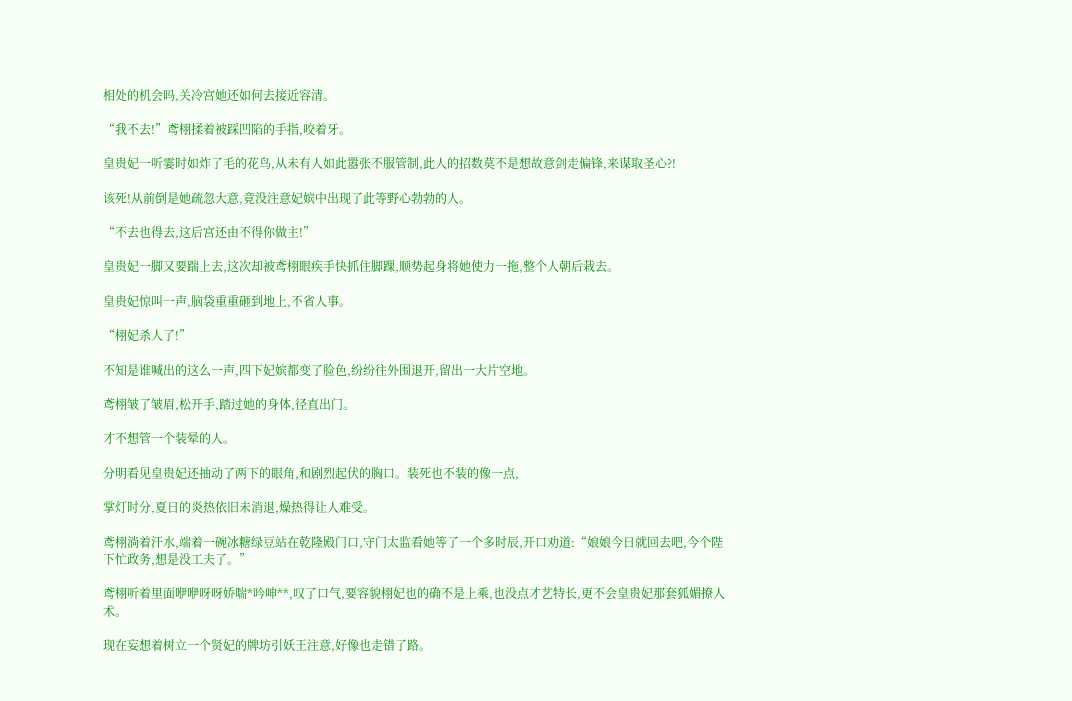相处的机会吗,关冷宫她还如何去接近容清。

“我不去!”鸢栩揉着被踩凹陷的手指,咬着牙。

皇贵妃一听霎时如炸了毛的花鸟,从未有人如此嚣张不服管制,此人的招数莫不是想故意剑走偏锋,来谋取圣心?!

该死!从前倒是她疏忽大意,竟没注意妃嫔中出现了此等野心勃勃的人。

“不去也得去,这后宫还由不得你做主!”

皇贵妃一脚又要踹上去,这次却被鸢栩眼疾手快抓住脚踝,顺势起身将她使力一拖,整个人朝后栽去。

皇贵妃惊叫一声,脑袋重重砸到地上,不省人事。

“栩妃杀人了!”

不知是谁喊出的这么一声,四下妃嫔都变了脸色,纷纷往外围退开,留出一大片空地。

鸢栩皱了皱眉,松开手,踏过她的身体,径直出门。

才不想管一个装晕的人。

分明看见皇贵妃还抽动了两下的眼角,和剧烈起伏的胸口。装死也不装的像一点,

掌灯时分,夏日的炎热依旧未消退,燥热得让人难受。

鸢栩淌着汗水,端着一碗冰糖绿豆站在乾隆殿门口,守门太监看她等了一个多时辰,开口劝道:“娘娘今日就回去吧,今个陛下忙政务,想是没工夫了。”

鸢栩听着里面咿咿呀呀娇喘*吟呻**,叹了口气,要容貌栩妃也的确不是上乘,也没点才艺特长,更不会皇贵妃那套狐媚撩人术。

现在妄想着树立一个贤妃的牌坊引妖王注意,好像也走错了路。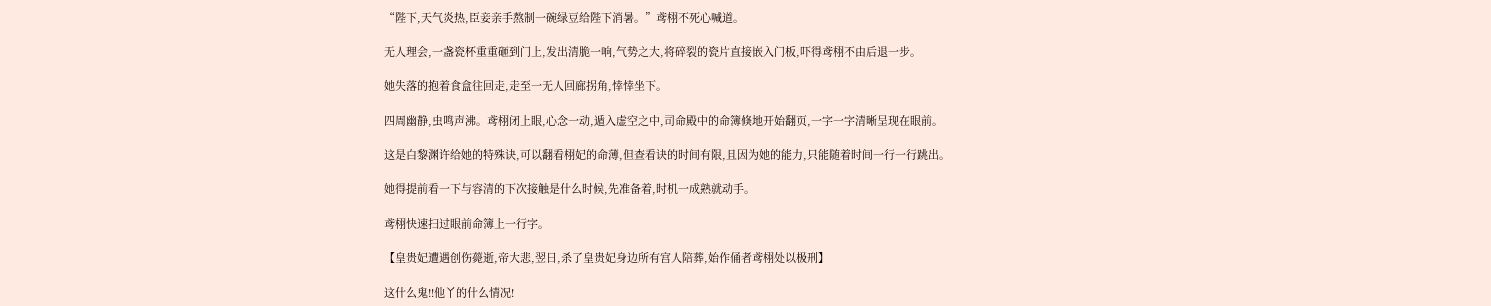“陛下,天气炎热,臣妾亲手熬制一碗绿豆给陛下消暑。”鸢栩不死心喊道。

无人理会,一盏瓷杯重重砸到门上,发出清脆一响,气势之大,将碎裂的瓷片直接嵌入门板,吓得鸢栩不由后退一步。

她失落的抱着食盒往回走,走至一无人回廊拐角,悻悻坐下。

四周幽静,虫鸣声沸。鸢栩闭上眼,心念一动,遁入虚空之中,司命殿中的命簿倏地开始翻页,一字一字清晰呈现在眼前。

这是白黎渊许给她的特殊诀,可以翻看栩妃的命薄,但查看诀的时间有限,且因为她的能力,只能随着时间一行一行跳出。

她得提前看一下与容清的下次接触是什么时候,先准备着,时机一成熟就动手。

鸢栩快速扫过眼前命簿上一行字。

【皇贵妃遭遇创伤薨逝,帝大悲,翌日,杀了皇贵妃身边所有宫人陪葬,始作俑者鸢栩处以极刑】

这什么鬼!!他丫的什么情况!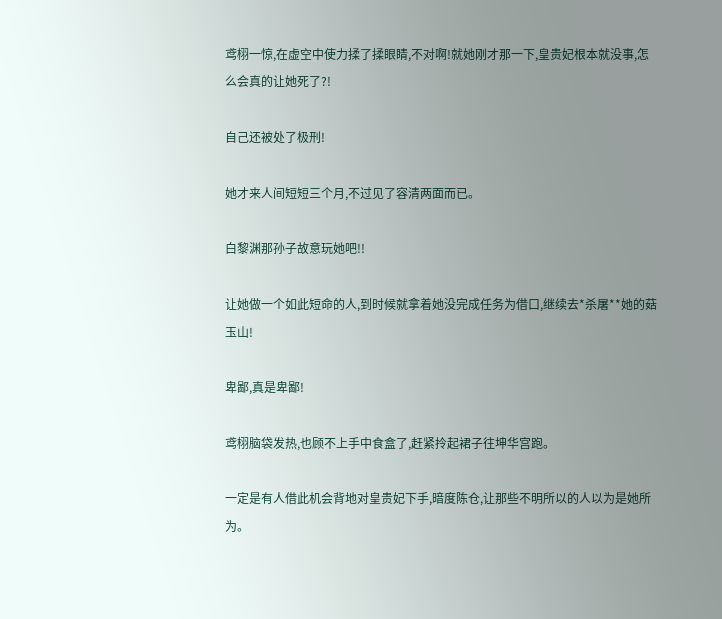鸢栩一惊,在虚空中使力揉了揉眼睛,不对啊!就她刚才那一下,皇贵妃根本就没事,怎么会真的让她死了?!

自己还被处了极刑!

她才来人间短短三个月,不过见了容清两面而已。

白黎渊那孙子故意玩她吧!!

让她做一个如此短命的人,到时候就拿着她没完成任务为借口,继续去*杀屠**她的菇玉山!

卑鄙,真是卑鄙!

鸢栩脑袋发热,也顾不上手中食盒了,赶紧拎起裙子往坤华宫跑。

一定是有人借此机会背地对皇贵妃下手,暗度陈仓,让那些不明所以的人以为是她所为。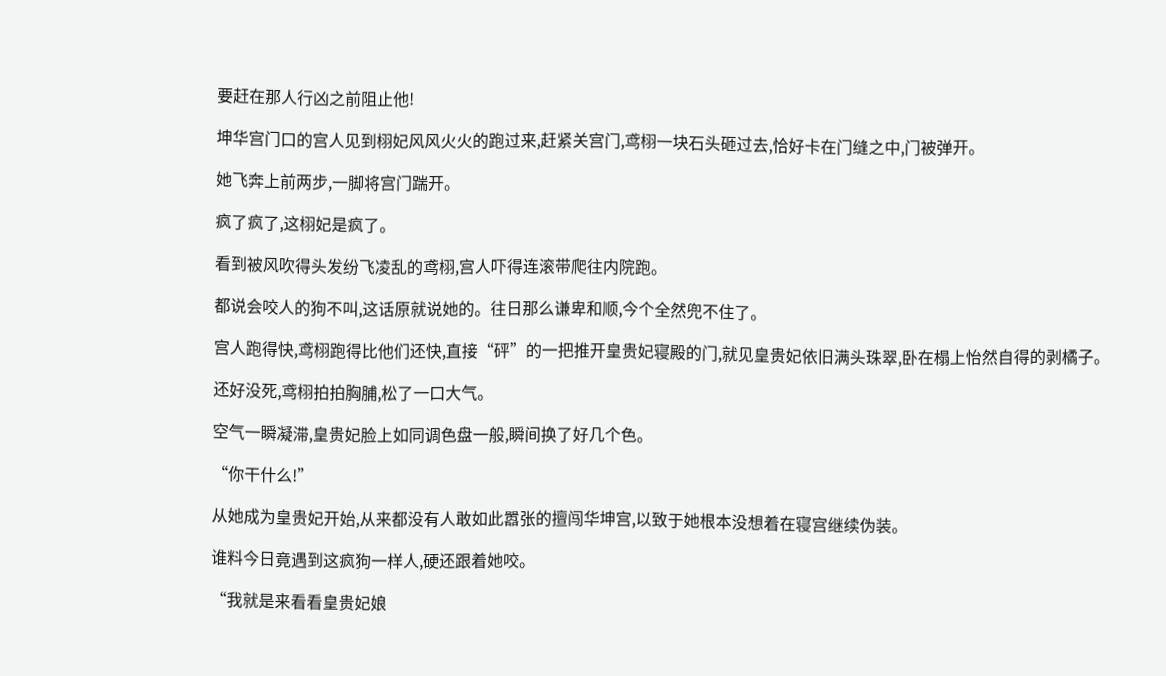要赶在那人行凶之前阻止他!

坤华宫门口的宫人见到栩妃风风火火的跑过来,赶紧关宫门,鸢栩一块石头砸过去,恰好卡在门缝之中,门被弹开。

她飞奔上前两步,一脚将宫门踹开。

疯了疯了,这栩妃是疯了。

看到被风吹得头发纷飞凌乱的鸢栩,宫人吓得连滚带爬往内院跑。

都说会咬人的狗不叫,这话原就说她的。往日那么谦卑和顺,今个全然兜不住了。

宫人跑得快,鸢栩跑得比他们还快,直接“砰”的一把推开皇贵妃寝殿的门,就见皇贵妃依旧满头珠翠,卧在榻上怡然自得的剥橘子。

还好没死,鸢栩拍拍胸脯,松了一口大气。

空气一瞬凝滞,皇贵妃脸上如同调色盘一般,瞬间换了好几个色。

“你干什么!”

从她成为皇贵妃开始,从来都没有人敢如此嚣张的擅闯华坤宫,以致于她根本没想着在寝宫继续伪装。

谁料今日竟遇到这疯狗一样人,硬还跟着她咬。

“我就是来看看皇贵妃娘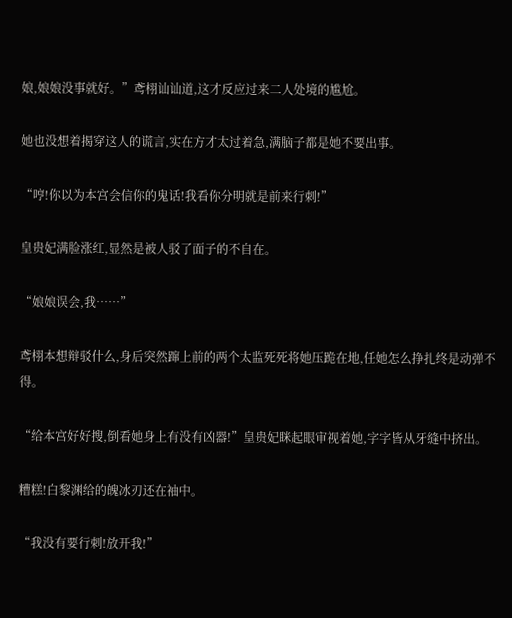娘,娘娘没事就好。”鸢栩讪讪道,这才反应过来二人处境的尴尬。

她也没想着揭穿这人的谎言,实在方才太过着急,满脑子都是她不要出事。

“哼!你以为本宫会信你的鬼话!我看你分明就是前来行刺!”

皇贵妃满脸涨红,显然是被人驳了面子的不自在。

“娘娘误会,我……”

鸢栩本想辩驳什么,身后突然蹿上前的两个太监死死将她压跪在地,任她怎么挣扎终是动弹不得。

“给本宫好好搜,倒看她身上有没有凶器!”皇贵妃眯起眼审视着她,字字皆从牙缝中挤出。

糟糕!白黎渊给的魄冰刃还在袖中。

“我没有要行刺!放开我!”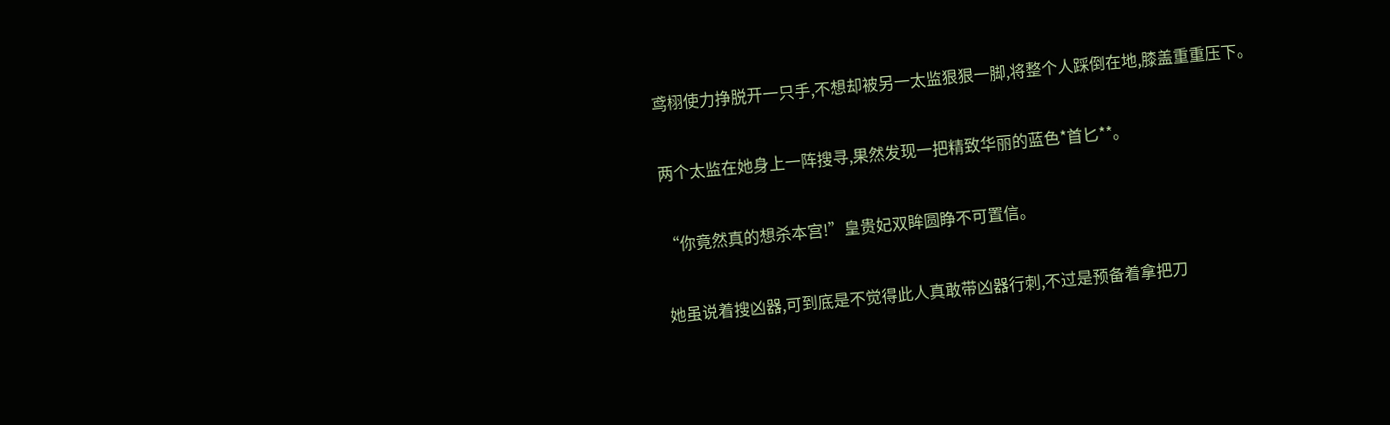鸢栩使力挣脱开一只手,不想却被另一太监狠狠一脚,将整个人踩倒在地,膝盖重重压下。

两个太监在她身上一阵搜寻,果然发现一把精致华丽的蓝色*首匕**。

“你竟然真的想杀本宫!”皇贵妃双眸圆睁不可置信。

她虽说着搜凶器,可到底是不觉得此人真敢带凶器行刺,不过是预备着拿把刀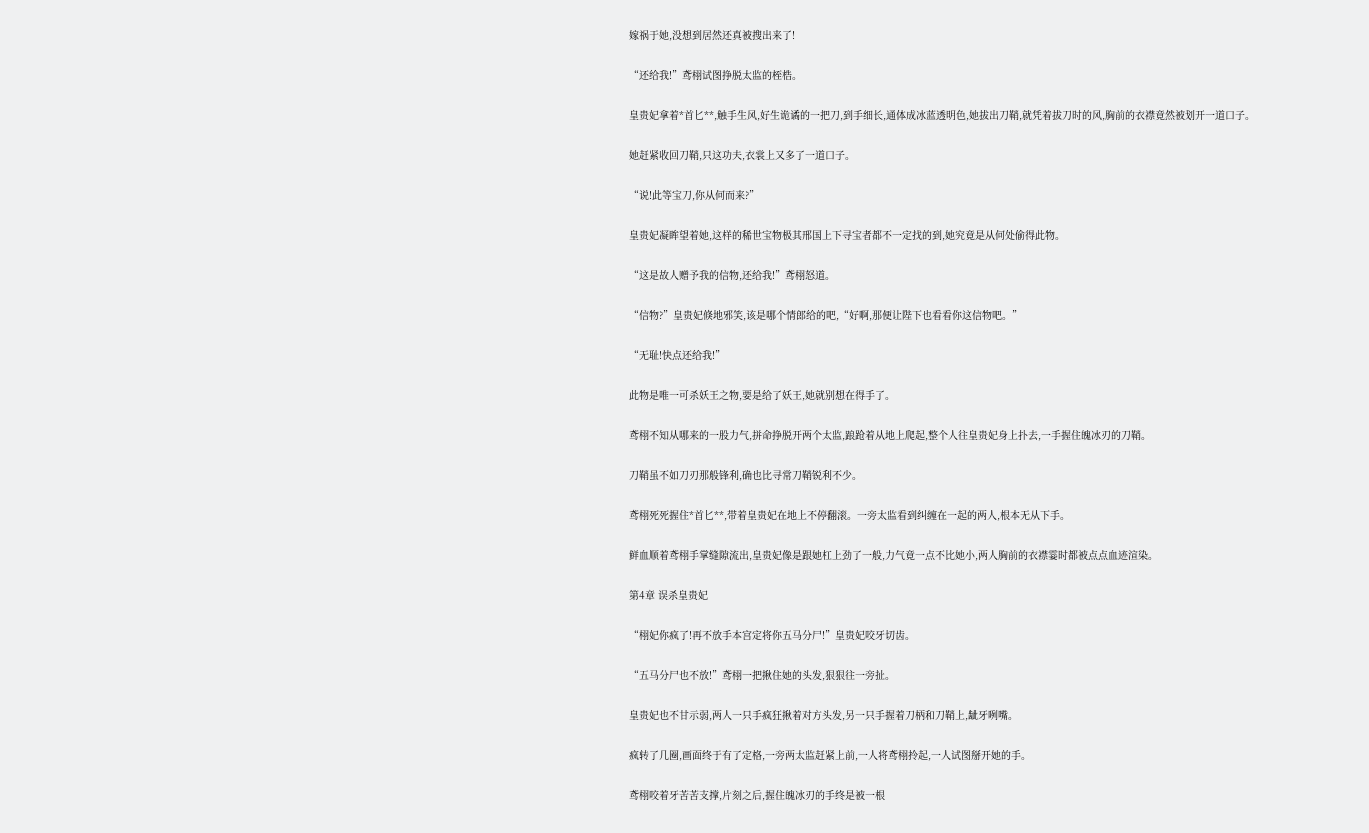嫁祸于她,没想到居然还真被搜出来了!

“还给我!”鸢栩试图挣脱太监的桎梏。

皇贵妃拿着*首匕**,触手生风,好生诡谲的一把刀,到手细长,通体成冰蓝透明色,她拔出刀鞘,就凭着拔刀时的风,胸前的衣襟竟然被划开一道口子。

她赶紧收回刀鞘,只这功夫,衣裳上又多了一道口子。

“说!此等宝刀,你从何而来?”

皇贵妃凝眸望着她,这样的稀世宝物极其邢国上下寻宝者都不一定找的到,她究竟是从何处偷得此物。

“这是故人赠予我的信物,还给我!”鸢栩怒道。

“信物?”皇贵妃倏地邪笑,该是哪个情郎给的吧,“好啊,那便让陛下也看看你这信物吧。”

“无耻!快点还给我!”

此物是唯一可杀妖王之物,要是给了妖王,她就别想在得手了。

鸢栩不知从哪来的一股力气,拼命挣脱开两个太监,踉跄着从地上爬起,整个人往皇贵妃身上扑去,一手握住魄冰刃的刀鞘。

刀鞘虽不如刀刃那般锋利,确也比寻常刀鞘锐利不少。

鸢栩死死握住*首匕**,带着皇贵妃在地上不停翻滚。一旁太监看到纠缠在一起的两人,根本无从下手。

鲜血顺着鸢栩手掌缝隙流出,皇贵妃像是跟她杠上劲了一般,力气竟一点不比她小,两人胸前的衣襟霎时都被点点血迹渲染。

第4章 误杀皇贵妃

“栩妃你疯了!再不放手本宫定将你五马分尸!”皇贵妃咬牙切齿。

“五马分尸也不放!”鸢栩一把揪住她的头发,狠狠往一旁扯。

皇贵妃也不甘示弱,两人一只手疯狂揪着对方头发,另一只手握着刀柄和刀鞘上,龇牙咧嘴。

疯转了几圈,画面终于有了定格,一旁两太监赶紧上前,一人将鸢栩拎起,一人试图掰开她的手。

鸢栩咬着牙苦苦支撑,片刻之后,握住魄冰刃的手终是被一根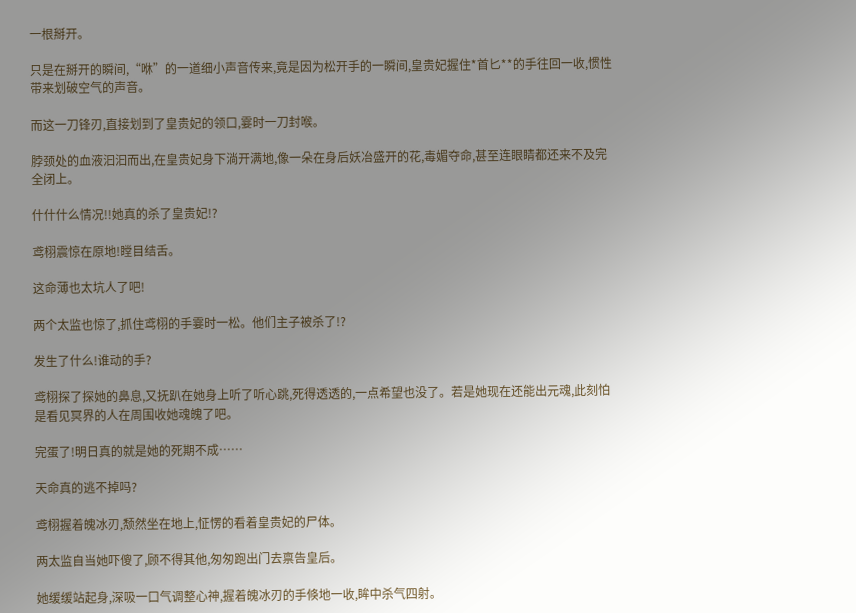一根掰开。

只是在掰开的瞬间,“咻”的一道细小声音传来,竟是因为松开手的一瞬间,皇贵妃握住*首匕**的手往回一收,惯性带来划破空气的声音。

而这一刀锋刃,直接划到了皇贵妃的领口,霎时一刀封喉。

脖颈处的血液汩汩而出,在皇贵妃身下淌开满地,像一朵在身后妖冶盛开的花,毒媚夺命,甚至连眼睛都还来不及完全闭上。

什什什么情况!!她真的杀了皇贵妃!?

鸢栩震惊在原地!瞠目结舌。

这命薄也太坑人了吧!

两个太监也惊了,抓住鸢栩的手霎时一松。他们主子被杀了!?

发生了什么!谁动的手?

鸢栩探了探她的鼻息,又抚趴在她身上听了听心跳,死得透透的,一点希望也没了。若是她现在还能出元魂,此刻怕是看见冥界的人在周围收她魂魄了吧。

完蛋了!明日真的就是她的死期不成……

天命真的逃不掉吗?

鸢栩握着魄冰刃,颓然坐在地上,怔愣的看着皇贵妃的尸体。

两太监自当她吓傻了,顾不得其他,匆匆跑出门去禀告皇后。

她缓缓站起身,深吸一口气调整心神,握着魄冰刃的手倏地一收,眸中杀气四射。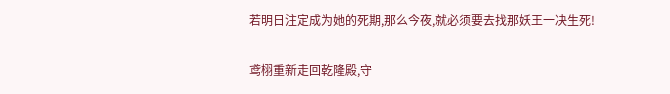若明日注定成为她的死期,那么今夜,就必须要去找那妖王一决生死!

鸢栩重新走回乾隆殿,守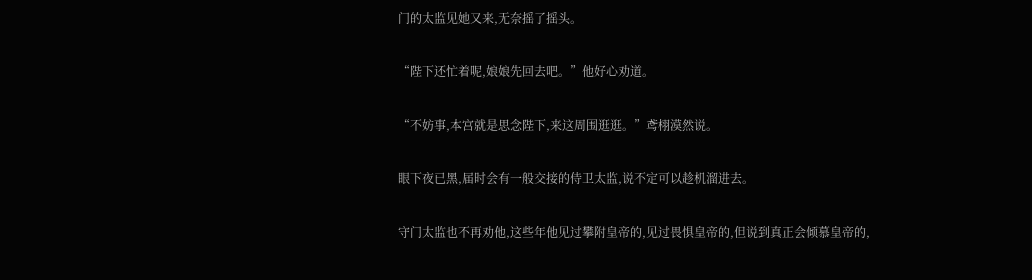门的太监见她又来,无奈摇了摇头。

“陛下还忙着呢,娘娘先回去吧。”他好心劝道。

“不妨事,本宫就是思念陛下,来这周围逛逛。”鸢栩漠然说。

眼下夜已黑,届时会有一般交接的侍卫太监,说不定可以趁机溜进去。

守门太监也不再劝他,这些年他见过攀附皇帝的,见过畏惧皇帝的,但说到真正会倾慕皇帝的,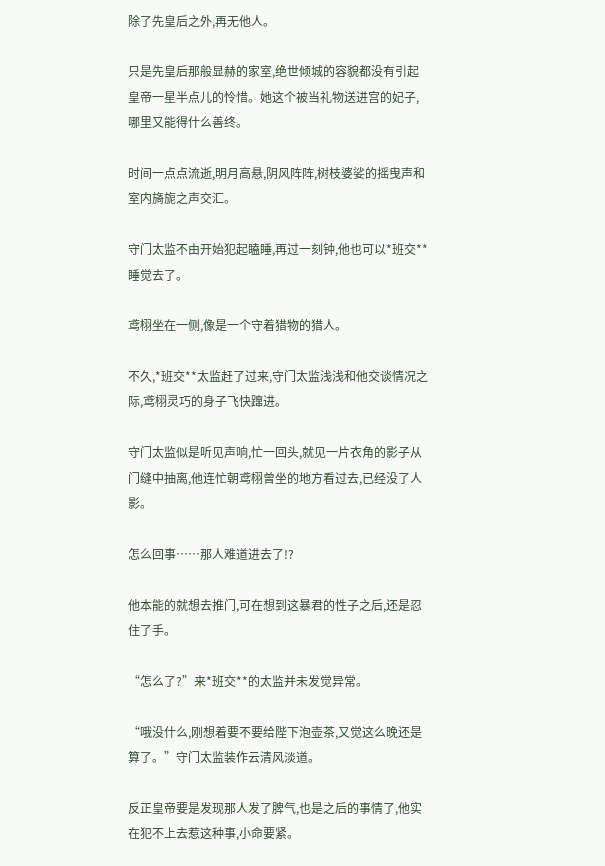除了先皇后之外,再无他人。

只是先皇后那般显赫的家室,绝世倾城的容貌都没有引起皇帝一星半点儿的怜惜。她这个被当礼物送进宫的妃子,哪里又能得什么善终。

时间一点点流逝,明月高悬,阴风阵阵,树枝婆娑的摇曳声和室内旖旎之声交汇。

守门太监不由开始犯起瞌睡,再过一刻钟,他也可以*班交**睡觉去了。

鸢栩坐在一侧,像是一个守着猎物的猎人。

不久,*班交**太监赶了过来,守门太监浅浅和他交谈情况之际,鸢栩灵巧的身子飞快蹿进。

守门太监似是听见声响,忙一回头,就见一片衣角的影子从门缝中抽离,他连忙朝鸢栩曾坐的地方看过去,已经没了人影。

怎么回事……那人难道进去了!?

他本能的就想去推门,可在想到这暴君的性子之后,还是忍住了手。

“怎么了?”来*班交**的太监并未发觉异常。

“哦没什么,刚想着要不要给陛下泡壶茶,又觉这么晚还是算了。”守门太监装作云清风淡道。

反正皇帝要是发现那人发了脾气,也是之后的事情了,他实在犯不上去惹这种事,小命要紧。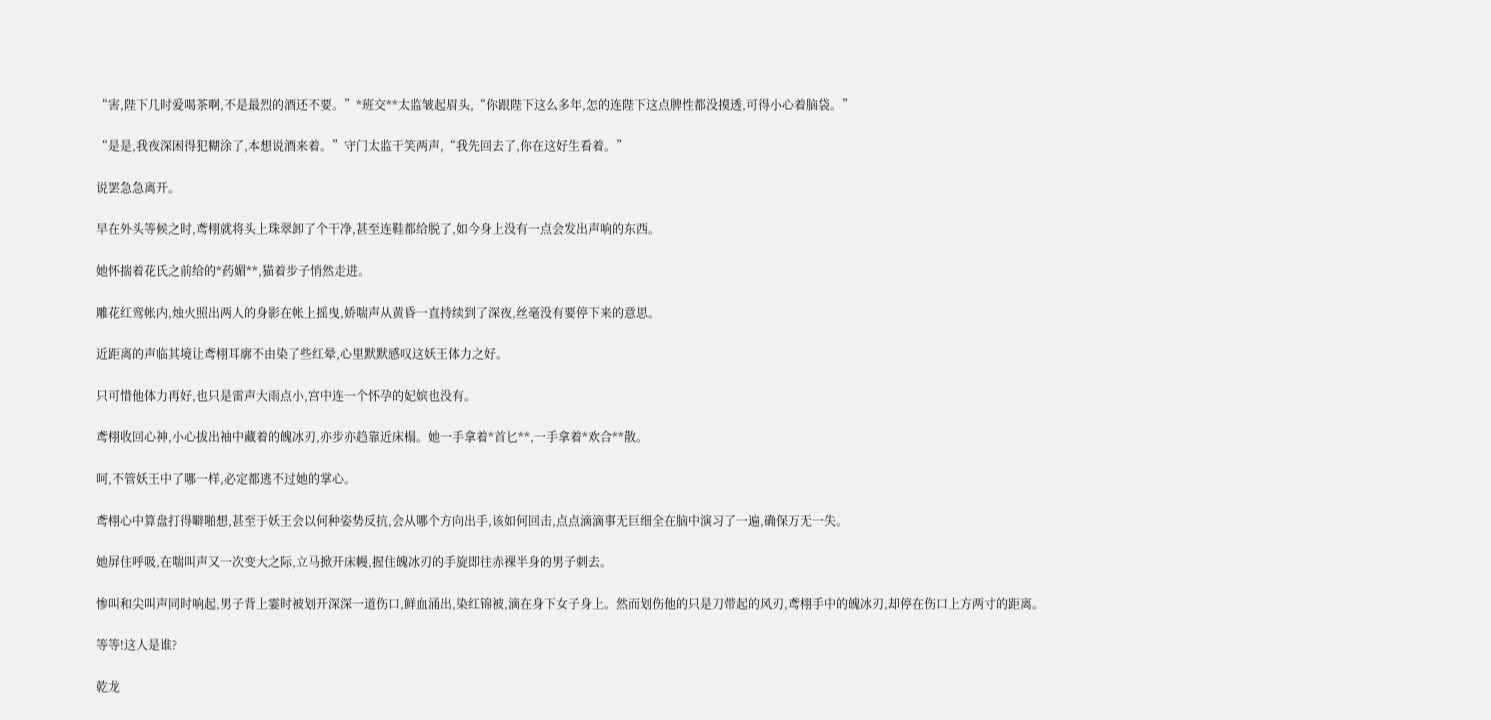“害,陛下几时爱喝茶啊,不是最烈的酒还不要。”*班交**太监皱起眉头,“你跟陛下这么多年,怎的连陛下这点脾性都没摸透,可得小心着脑袋。”

“是是,我夜深困得犯糊涂了,本想说酒来着。”守门太监干笑两声,“我先回去了,你在这好生看着。”

说罢急急离开。

早在外头等候之时,鸢栩就将头上珠翠卸了个干净,甚至连鞋都给脱了,如今身上没有一点会发出声响的东西。

她怀揣着花氏之前给的*药媚**,猫着步子悄然走进。

雕花红鸾帐内,烛火照出两人的身影在帐上摇曳,娇喘声从黄昏一直持续到了深夜,丝毫没有要停下来的意思。

近距离的声临其境让鸢栩耳廓不由染了些红晕,心里默默感叹这妖王体力之好。

只可惜他体力再好,也只是雷声大雨点小,宫中连一个怀孕的妃嫔也没有。

鸢栩收回心神,小心拔出袖中藏着的魄冰刃,亦步亦趋靠近床榻。她一手拿着*首匕**,一手拿着*欢合**散。

呵,不管妖王中了哪一样,必定都逃不过她的掌心。

鸢栩心中算盘打得噼啪想,甚至于妖王会以何种姿势反抗,会从哪个方向出手,该如何回击,点点滴滴事无巨细全在脑中演习了一遍,确保万无一失。

她屏住呼吸,在喘叫声又一次变大之际,立马掀开床幔,握住魄冰刃的手旋即往赤裸半身的男子刺去。

惨叫和尖叫声同时响起,男子背上霎时被划开深深一道伤口,鲜血涌出,染红锦被,滴在身下女子身上。然而划伤他的只是刀带起的风刃,鸢栩手中的魄冰刃,却停在伤口上方两寸的距离。

等等!这人是谁?

乾龙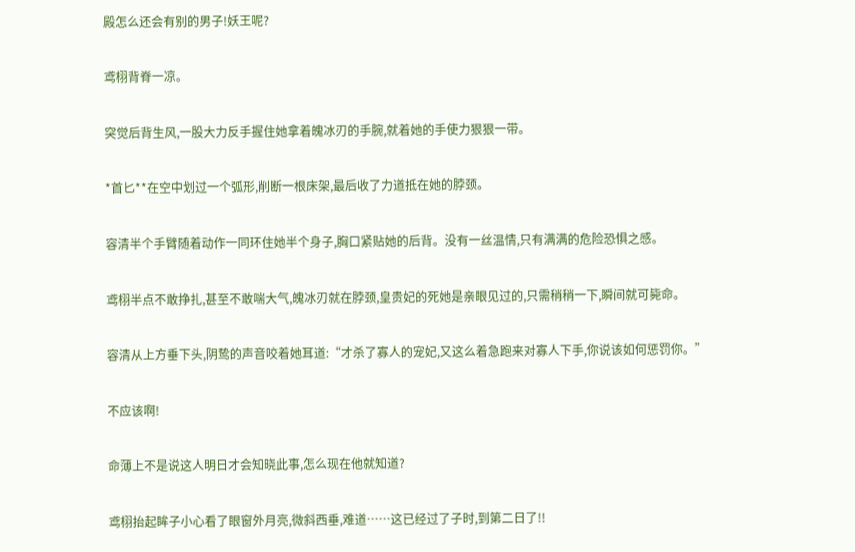殿怎么还会有别的男子!妖王呢?

鸢栩背脊一凉。

突觉后背生风,一股大力反手握住她拿着魄冰刃的手腕,就着她的手使力狠狠一带。

*首匕**在空中划过一个弧形,削断一根床架,最后收了力道抵在她的脖颈。

容清半个手臂随着动作一同环住她半个身子,胸口紧贴她的后背。没有一丝温情,只有满满的危险恐惧之感。

鸢栩半点不敢挣扎,甚至不敢喘大气,魄冰刃就在脖颈,皇贵妃的死她是亲眼见过的,只需稍稍一下,瞬间就可毙命。

容清从上方垂下头,阴鸷的声音咬着她耳道:“才杀了寡人的宠妃,又这么着急跑来对寡人下手,你说该如何惩罚你。”

不应该啊!

命薄上不是说这人明日才会知晓此事,怎么现在他就知道?

鸢栩抬起眸子小心看了眼窗外月亮,微斜西垂,难道……这已经过了子时,到第二日了!!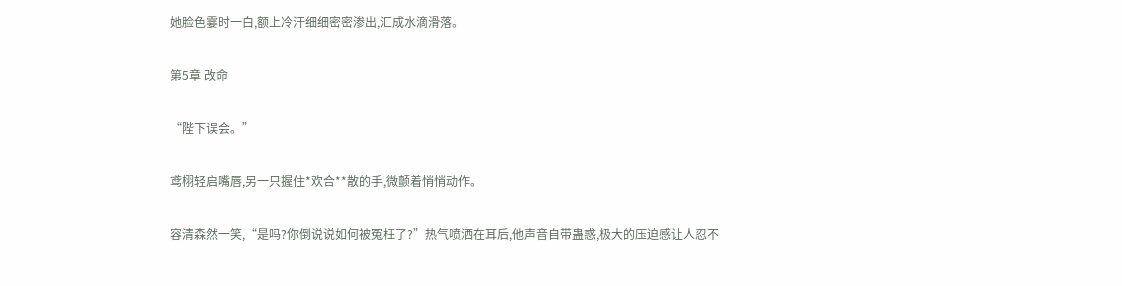她脸色霎时一白,额上冷汗细细密密渗出,汇成水滴滑落。

第5章 改命

“陛下误会。”

鸢栩轻启嘴唇,另一只握住*欢合**散的手,微颤着悄悄动作。

容清森然一笑,“是吗?你倒说说如何被冤枉了?”热气喷洒在耳后,他声音自带蛊惑,极大的压迫感让人忍不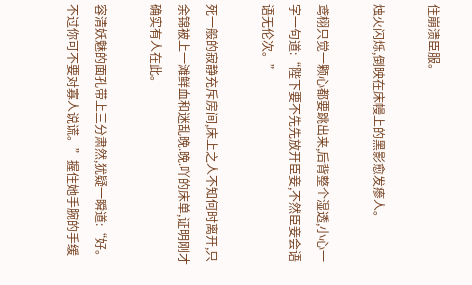住崩溃臣服。

烛火闪烁,倒映在床幔上的黑影愈发瘆人。

鸢栩只觉一颗心都要跳出来,后背整个湿透,小心一字一句道:“陛下要不先先放开臣妾,不然臣妾会语语无伦次。”

死一般的寂静充斥房间,床上之人不知何时离开,只余锦被上一滩鲜血和迷乱晚.晚.吖的床单,证明刚才确实有人在此。

容清妖魅的面孔带上三分肃然,犹疑一瞬道:“好。不过你可不要对寡人说谎。”握住她手腕的手缓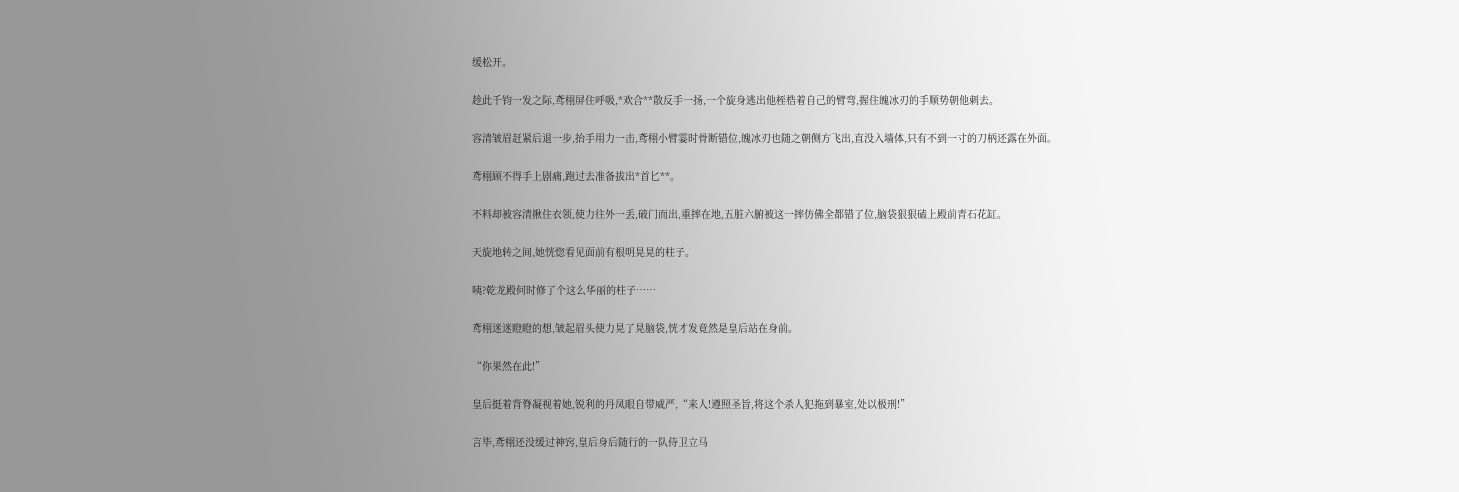缓松开。

趁此千钧一发之际,鸢栩屏住呼吸,*欢合**散反手一扬,一个旋身逃出他桎梏着自己的臂弯,握住魄冰刃的手顺势朝他刺去。

容清皱眉赶紧后退一步,抬手用力一击,鸢栩小臂霎时骨断错位,魄冰刃也随之朝侧方飞出,直没入墙体,只有不到一寸的刀柄还露在外面。

鸢栩顾不得手上剧痛,跑过去准备拔出*首匕**。

不料却被容清揪住衣领,使力往外一丢,破门而出,重摔在地,五脏六腑被这一摔仿佛全都错了位,脑袋狠狠磕上殿前青石花缸。

天旋地转之间,她恍惚看见面前有根明晃晃的柱子。

咦?乾龙殿何时修了个这么华丽的柱子……

鸢栩迷迷瞪瞪的想,皱起眉头使力晃了晃脑袋,恍才发竟然是皇后站在身前。

“你果然在此!”

皇后挺着背脊凝视着她,锐利的丹凤眼自带威严,“来人!遵照圣旨,将这个杀人犯拖到暴室,处以极刑!”

言毕,鸢栩还没缓过神窍,皇后身后随行的一队侍卫立马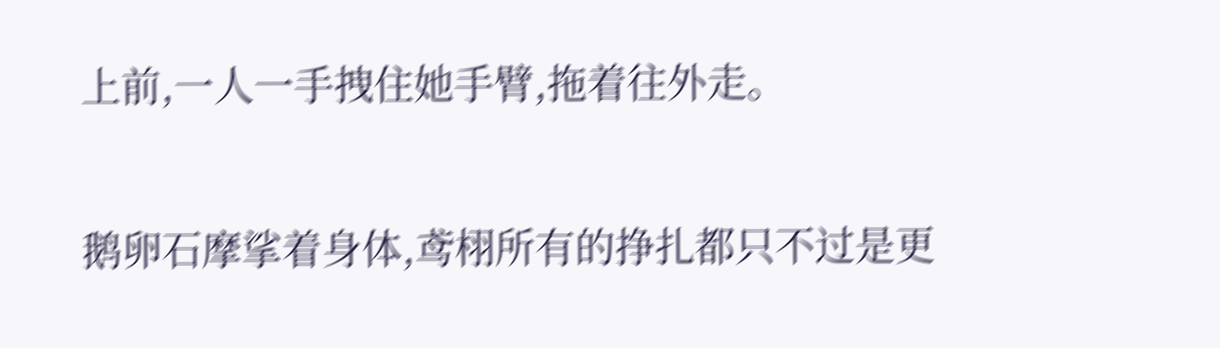上前,一人一手拽住她手臂,拖着往外走。

鹅卵石摩挲着身体,鸢栩所有的挣扎都只不过是更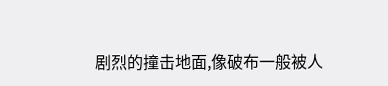剧烈的撞击地面,像破布一般被人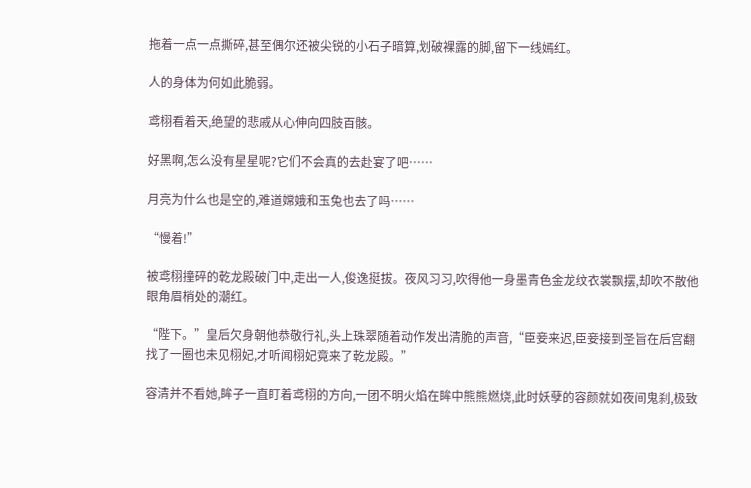拖着一点一点撕碎,甚至偶尔还被尖锐的小石子暗算,划破裸露的脚,留下一线嫣红。

人的身体为何如此脆弱。

鸢栩看着天,绝望的悲戚从心伸向四肢百骸。

好黑啊,怎么没有星星呢?它们不会真的去赴宴了吧……

月亮为什么也是空的,难道嫦娥和玉兔也去了吗……

“慢着!”

被鸢栩撞碎的乾龙殿破门中,走出一人,俊逸挺拔。夜风习习,吹得他一身墨青色金龙纹衣裳飘摆,却吹不散他眼角眉梢处的潮红。

“陛下。”皇后欠身朝他恭敬行礼,头上珠翠随着动作发出清脆的声音,“臣妾来迟,臣妾接到圣旨在后宫翻找了一圈也未见栩妃,才听闻栩妃竟来了乾龙殿。”

容清并不看她,眸子一直盯着鸢栩的方向,一团不明火焰在眸中熊熊燃烧,此时妖孽的容颜就如夜间鬼刹,极致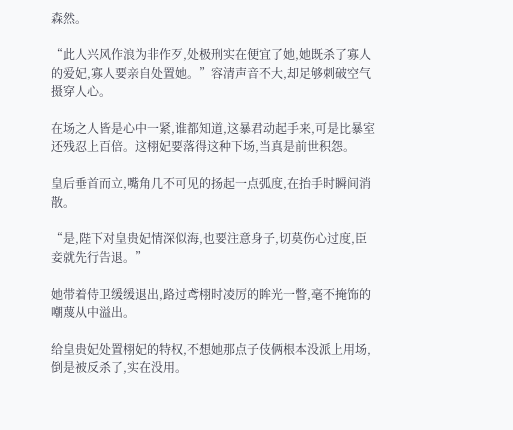森然。

“此人兴风作浪为非作歹,处极刑实在便宜了她,她既杀了寡人的爱妃,寡人要亲自处置她。”容清声音不大,却足够刺破空气摄穿人心。

在场之人皆是心中一紧,谁都知道,这暴君动起手来,可是比暴室还残忍上百倍。这栩妃要落得这种下场,当真是前世积怨。

皇后垂首而立,嘴角几不可见的扬起一点弧度,在抬手时瞬间消散。

“是,陛下对皇贵妃情深似海,也要注意身子,切莫伤心过度,臣妾就先行告退。”

她带着侍卫缓缓退出,路过鸢栩时凌厉的眸光一瞥,毫不掩饰的嘲蔑从中溢出。

给皇贵妃处置栩妃的特权,不想她那点子伎俩根本没派上用场,倒是被反杀了,实在没用。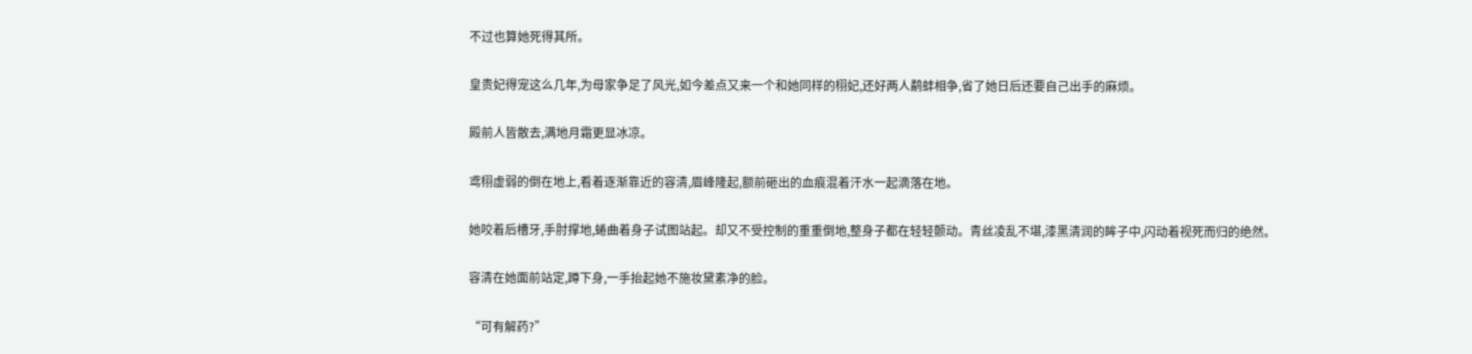不过也算她死得其所。

皇贵妃得宠这么几年,为母家争足了风光,如今差点又来一个和她同样的栩妃,还好两人鹬蚌相争,省了她日后还要自己出手的麻烦。

殿前人皆散去,满地月霜更显冰凉。

鸢栩虚弱的倒在地上,看着逐渐靠近的容清,眉峰隆起,额前砸出的血痕混着汗水一起滴落在地。

她咬着后槽牙,手肘撑地,蜷曲着身子试图站起。却又不受控制的重重倒地,整身子都在轻轻颤动。青丝凌乱不堪,漆黑清润的眸子中,闪动着视死而归的绝然。

容清在她面前站定,蹲下身,一手抬起她不施妆黛素净的脸。

“可有解药?”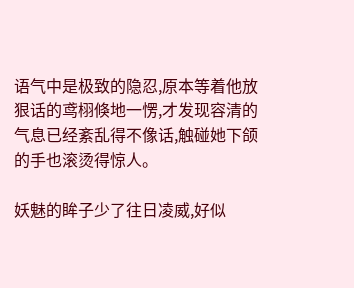语气中是极致的隐忍,原本等着他放狠话的鸢栩倏地一愣,才发现容清的气息已经紊乱得不像话,触碰她下颌的手也滚烫得惊人。

妖魅的眸子少了往日凌威,好似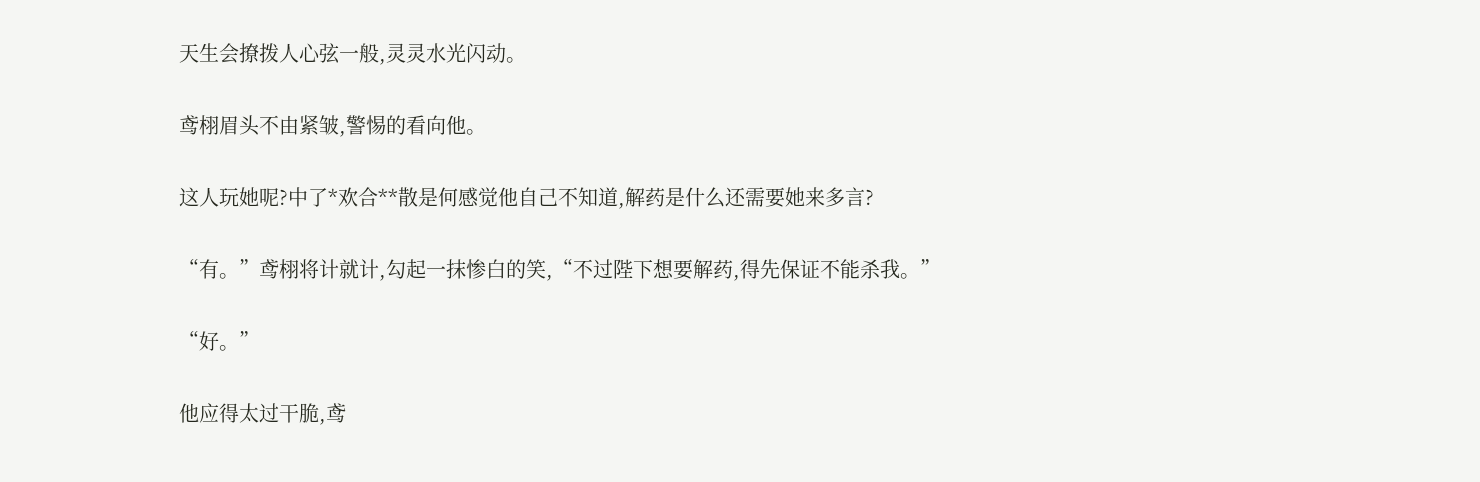天生会撩拨人心弦一般,灵灵水光闪动。

鸢栩眉头不由紧皱,警惕的看向他。

这人玩她呢?中了*欢合**散是何感觉他自己不知道,解药是什么还需要她来多言?

“有。”鸢栩将计就计,勾起一抹惨白的笑,“不过陛下想要解药,得先保证不能杀我。”

“好。”

他应得太过干脆,鸢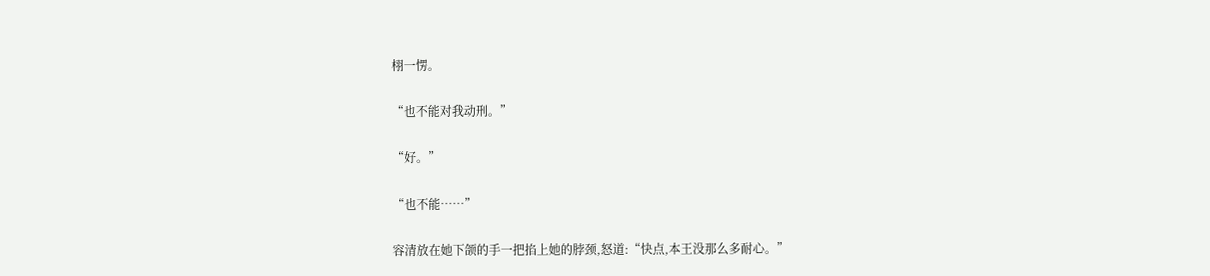栩一愣。

“也不能对我动刑。”

“好。”

“也不能……”

容清放在她下颌的手一把掐上她的脖颈,怒道:“快点,本王没那么多耐心。”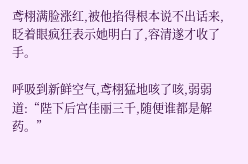鸢栩满脸涨红,被他掐得根本说不出话来,眨着眼疯狂表示她明白了,容清遂才收了手。

呼吸到新鲜空气,鸢栩猛地咳了咳,弱弱道:“陛下后宫佳丽三千,随便谁都是解药。”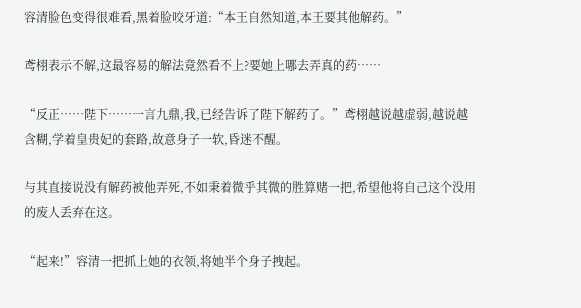容清脸色变得很难看,黑着脸咬牙道:“本王自然知道,本王要其他解药。”

鸢栩表示不解,这最容易的解法竟然看不上?要她上哪去弄真的药……

“反正……陛下……一言九鼎,我,已经告诉了陛下解药了。”鸢栩越说越虚弱,越说越含糊,学着皇贵妃的套路,故意身子一软,昏迷不醒。

与其直接说没有解药被他弄死,不如秉着微乎其微的胜算赌一把,希望他将自己这个没用的废人丢弃在这。

“起来!”容清一把抓上她的衣领,将她半个身子拽起。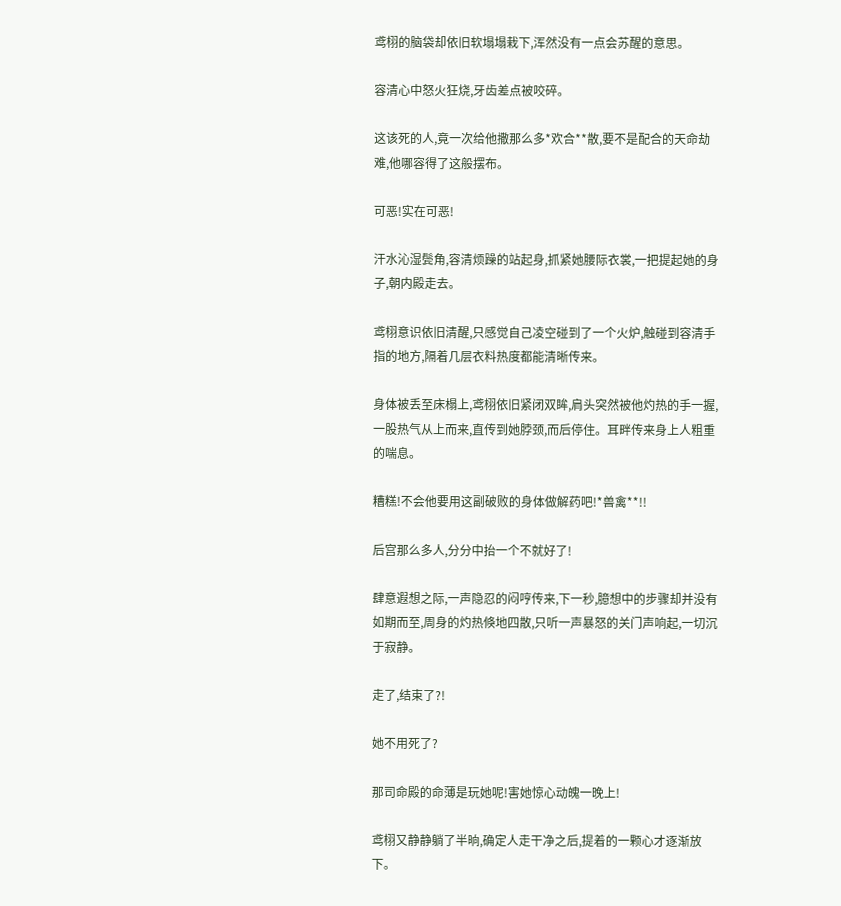鸢栩的脑袋却依旧软塌塌栽下,浑然没有一点会苏醒的意思。

容清心中怒火狂烧,牙齿差点被咬碎。

这该死的人,竟一次给他撒那么多*欢合**散,要不是配合的天命劫难,他哪容得了这般摆布。

可恶!实在可恶!

汗水沁湿鬓角,容清烦躁的站起身,抓紧她腰际衣裳,一把提起她的身子,朝内殿走去。

鸢栩意识依旧清醒,只感觉自己凌空碰到了一个火炉,触碰到容清手指的地方,隔着几层衣料热度都能清晰传来。

身体被丢至床榻上,鸢栩依旧紧闭双眸,肩头突然被他灼热的手一握,一股热气从上而来,直传到她脖颈,而后停住。耳畔传来身上人粗重的喘息。

糟糕!不会他要用这副破败的身体做解药吧!*兽禽**!!

后宫那么多人,分分中抬一个不就好了!

肆意遐想之际,一声隐忍的闷哼传来,下一秒,臆想中的步骤却并没有如期而至,周身的灼热倏地四散,只听一声暴怒的关门声响起,一切沉于寂静。

走了,结束了?!

她不用死了?

那司命殿的命薄是玩她呢!害她惊心动魄一晚上!

鸢栩又静静躺了半晌,确定人走干净之后,提着的一颗心才逐渐放下。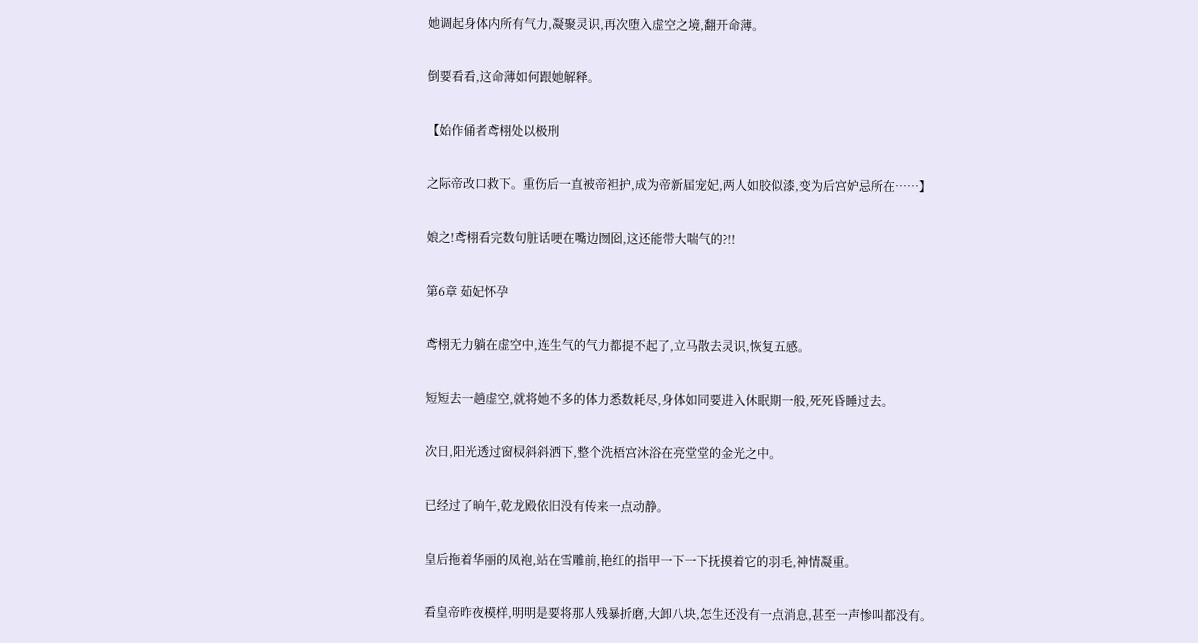她调起身体内所有气力,凝聚灵识,再次堕入虚空之境,翻开命薄。

倒要看看,这命薄如何跟她解释。

【始作俑者鸢栩处以极刑

之际帝改口救下。重伤后一直被帝袒护,成为帝新届宠妃,两人如胶似漆,变为后宫妒忌所在……】

娘之!鸢栩看完数句脏话哽在嘴边囫囵,这还能带大喘气的?!!

第6章 茹妃怀孕

鸢栩无力躺在虚空中,连生气的气力都提不起了,立马散去灵识,恢复五感。

短短去一趟虚空,就将她不多的体力悉数耗尽,身体如同要进入休眠期一般,死死昏睡过去。

次日,阳光透过窗棂斜斜洒下,整个洗梧宫沐浴在亮堂堂的金光之中。

已经过了晌午,乾龙殿依旧没有传来一点动静。

皇后拖着华丽的凤袍,站在雪雕前,艳红的指甲一下一下抚摸着它的羽毛,神情凝重。

看皇帝昨夜模样,明明是要将那人残暴折磨,大卸八块,怎生还没有一点消息,甚至一声惨叫都没有。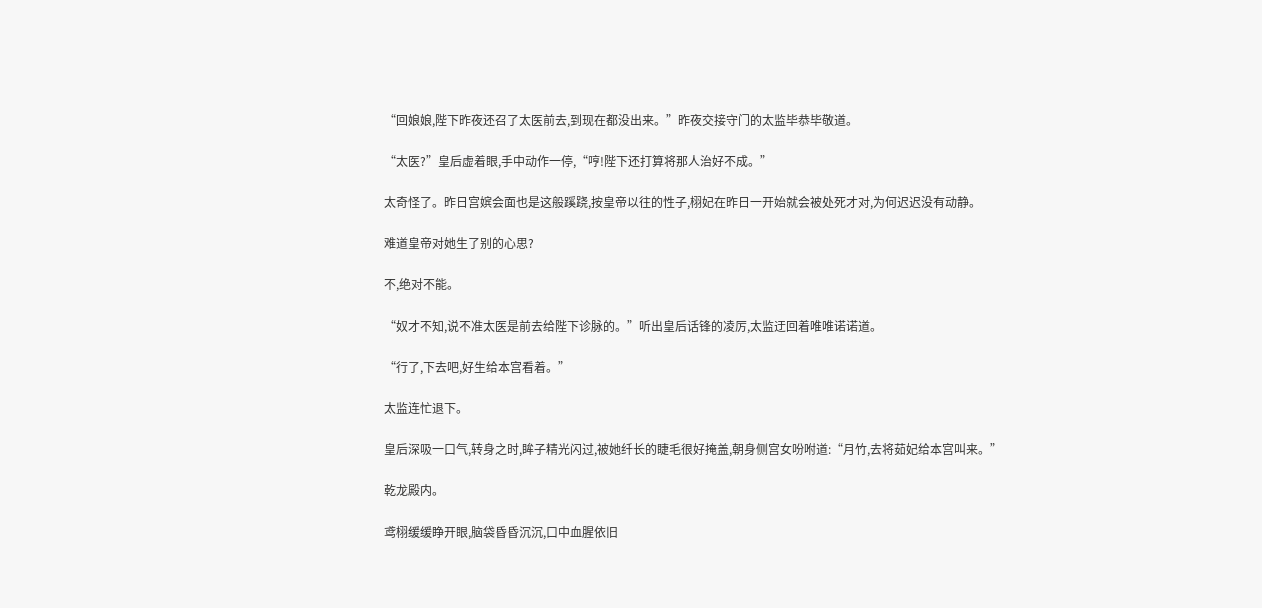“回娘娘,陛下昨夜还召了太医前去,到现在都没出来。”昨夜交接守门的太监毕恭毕敬道。

“太医?”皇后虚着眼,手中动作一停,“哼!陛下还打算将那人治好不成。”

太奇怪了。昨日宫嫔会面也是这般蹊跷,按皇帝以往的性子,栩妃在昨日一开始就会被处死才对,为何迟迟没有动静。

难道皇帝对她生了别的心思?

不,绝对不能。

“奴才不知,说不准太医是前去给陛下诊脉的。”听出皇后话锋的凌厉,太监迂回着唯唯诺诺道。

“行了,下去吧,好生给本宫看着。”

太监连忙退下。

皇后深吸一口气,转身之时,眸子精光闪过,被她纤长的睫毛很好掩盖,朝身侧宫女吩咐道:“月竹,去将茹妃给本宫叫来。”

乾龙殿内。

鸢栩缓缓睁开眼,脑袋昏昏沉沉,口中血腥依旧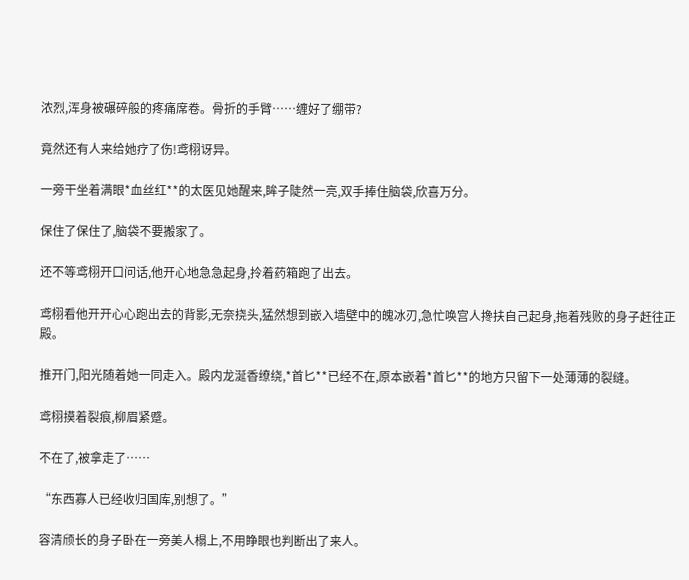浓烈,浑身被碾碎般的疼痛席卷。骨折的手臂……缠好了绷带?

竟然还有人来给她疗了伤!鸢栩讶异。

一旁干坐着满眼*血丝红**的太医见她醒来,眸子陡然一亮,双手捧住脑袋,欣喜万分。

保住了保住了,脑袋不要搬家了。

还不等鸢栩开口问话,他开心地急急起身,拎着药箱跑了出去。

鸢栩看他开开心心跑出去的背影,无奈挠头,猛然想到嵌入墙壁中的魄冰刃,急忙唤宫人搀扶自己起身,拖着残败的身子赶往正殿。

推开门,阳光随着她一同走入。殿内龙涎香缭绕,*首匕**已经不在,原本嵌着*首匕**的地方只留下一处薄薄的裂缝。

鸢栩摸着裂痕,柳眉紧蹙。

不在了,被拿走了……

“东西寡人已经收归国库,别想了。”

容清颀长的身子卧在一旁美人榻上,不用睁眼也判断出了来人。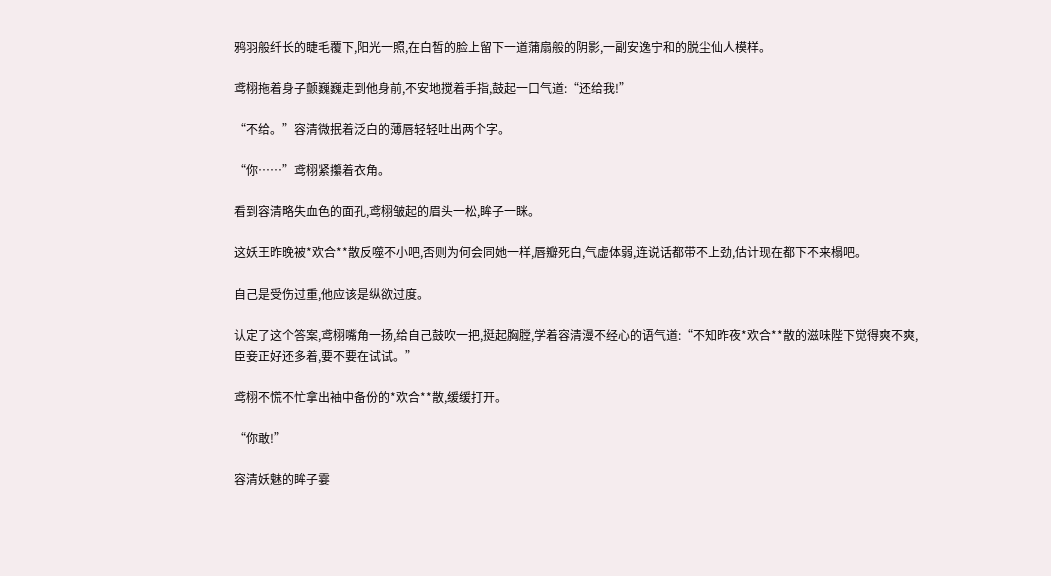鸦羽般纤长的睫毛覆下,阳光一照,在白皙的脸上留下一道蒲扇般的阴影,一副安逸宁和的脱尘仙人模样。

鸢栩拖着身子颤巍巍走到他身前,不安地搅着手指,鼓起一口气道:“还给我!”

“不给。”容清微抿着泛白的薄唇轻轻吐出两个字。

“你……”鸢栩紧攥着衣角。

看到容清略失血色的面孔,鸢栩皱起的眉头一松,眸子一眯。

这妖王昨晚被*欢合**散反噬不小吧,否则为何会同她一样,唇瓣死白,气虚体弱,连说话都带不上劲,估计现在都下不来榻吧。

自己是受伤过重,他应该是纵欲过度。

认定了这个答案,鸢栩嘴角一扬,给自己鼓吹一把,挺起胸膛,学着容清漫不经心的语气道:“不知昨夜*欢合**散的滋味陛下觉得爽不爽,臣妾正好还多着,要不要在试试。”

鸢栩不慌不忙拿出袖中备份的*欢合**散,缓缓打开。

“你敢!”

容清妖魅的眸子霎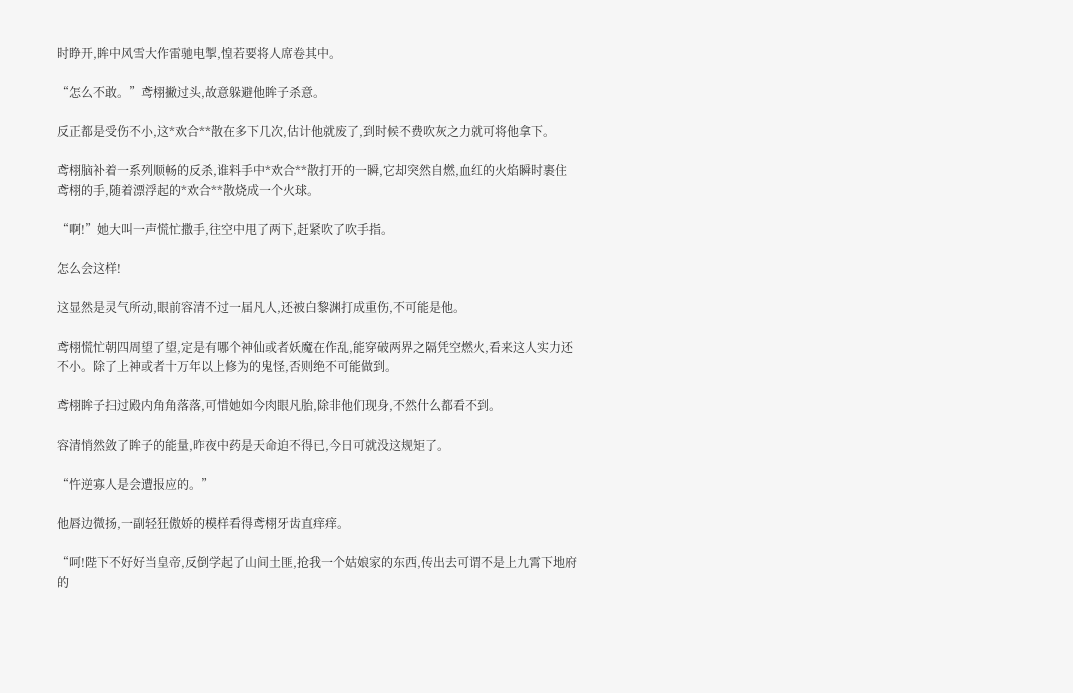时睁开,眸中风雪大作雷驰电掣,惶若要将人席卷其中。

“怎么不敢。”鸢栩撇过头,故意躲避他眸子杀意。

反正都是受伤不小,这*欢合**散在多下几次,估计他就废了,到时候不费吹灰之力就可将他拿下。

鸢栩脑补着一系列顺畅的反杀,谁料手中*欢合**散打开的一瞬,它却突然自燃,血红的火焰瞬时裹住鸢栩的手,随着漂浮起的*欢合**散烧成一个火球。

“啊!”她大叫一声慌忙撒手,往空中甩了两下,赶紧吹了吹手指。

怎么会这样!

这显然是灵气所动,眼前容清不过一届凡人,还被白黎渊打成重伤,不可能是他。

鸢栩慌忙朝四周望了望,定是有哪个神仙或者妖魔在作乱,能穿破两界之隔凭空燃火,看来这人实力还不小。除了上神或者十万年以上修为的鬼怪,否则绝不可能做到。

鸢栩眸子扫过殿内角角落落,可惜她如今肉眼凡胎,除非他们现身,不然什么都看不到。

容清悄然敛了眸子的能量,昨夜中药是天命迫不得已,今日可就没这规矩了。

“忤逆寡人是会遭报应的。”

他唇边微扬,一副轻狂傲娇的模样看得鸢栩牙齿直痒痒。

“呵!陛下不好好当皇帝,反倒学起了山间土匪,抢我一个姑娘家的东西,传出去可谓不是上九霄下地府的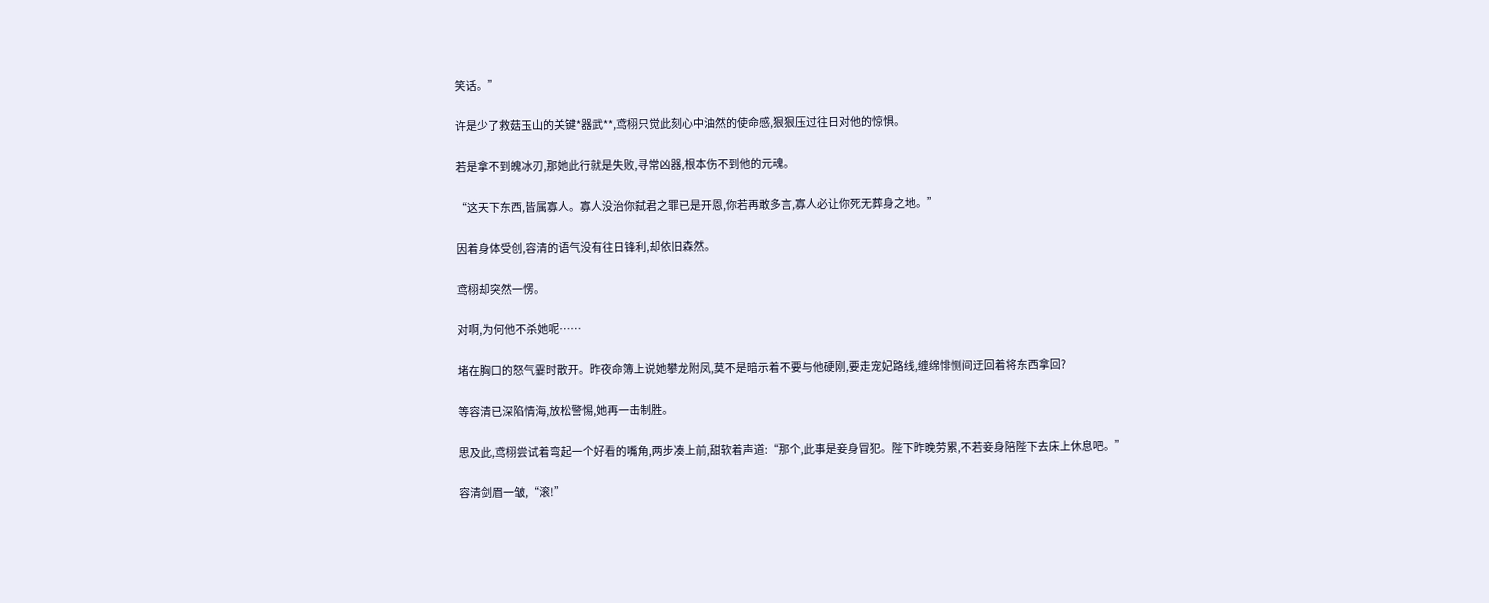笑话。”

许是少了救菇玉山的关键*器武**,鸢栩只觉此刻心中油然的使命感,狠狠压过往日对他的惊惧。

若是拿不到魄冰刃,那她此行就是失败,寻常凶器,根本伤不到他的元魂。

“这天下东西,皆属寡人。寡人没治你弑君之罪已是开恩,你若再敢多言,寡人必让你死无葬身之地。”

因着身体受创,容清的语气没有往日锋利,却依旧森然。

鸢栩却突然一愣。

对啊,为何他不杀她呢……

堵在胸口的怒气霎时散开。昨夜命簿上说她攀龙附凤,莫不是暗示着不要与他硬刚,要走宠妃路线,缠绵悱恻间迂回着将东西拿回?

等容清已深陷情海,放松警惕,她再一击制胜。

思及此,鸢栩尝试着弯起一个好看的嘴角,两步凑上前,甜软着声道:“那个,此事是妾身冒犯。陛下昨晚劳累,不若妾身陪陛下去床上休息吧。”

容清剑眉一皱,“滚!”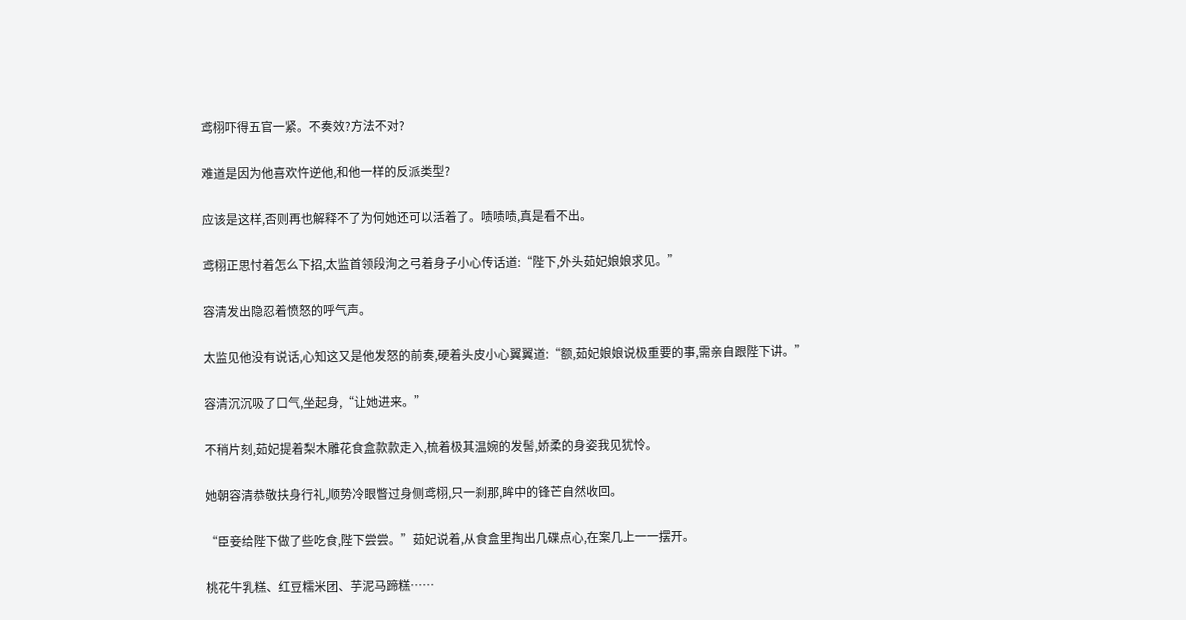鸢栩吓得五官一紧。不奏效?方法不对?

难道是因为他喜欢忤逆他,和他一样的反派类型?

应该是这样,否则再也解释不了为何她还可以活着了。啧啧啧,真是看不出。

鸢栩正思忖着怎么下招,太监首领段洵之弓着身子小心传话道:“陛下,外头茹妃娘娘求见。”

容清发出隐忍着愤怒的呼气声。

太监见他没有说话,心知这又是他发怒的前奏,硬着头皮小心翼翼道:“额,茹妃娘娘说极重要的事,需亲自跟陛下讲。”

容清沉沉吸了口气,坐起身,“让她进来。”

不稍片刻,茹妃提着梨木雕花食盒款款走入,梳着极其温婉的发髻,娇柔的身姿我见犹怜。

她朝容清恭敬扶身行礼,顺势冷眼瞥过身侧鸢栩,只一刹那,眸中的锋芒自然收回。

“臣妾给陛下做了些吃食,陛下尝尝。”茹妃说着,从食盒里掏出几碟点心,在案几上一一摆开。

桃花牛乳糕、红豆糯米团、芋泥马蹄糕……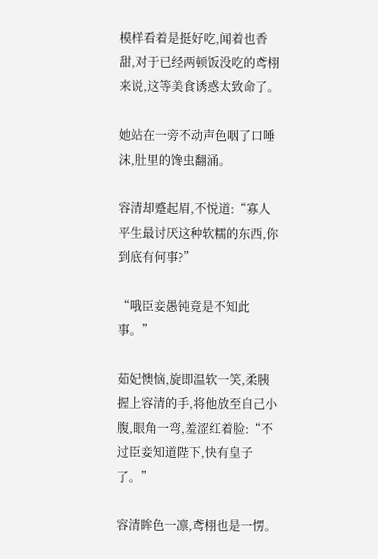模样看着是挺好吃,闻着也香甜,对于已经两顿饭没吃的鸢栩来说,这等美食诱惑太致命了。

她站在一旁不动声色咽了口唾沫,肚里的馋虫翻涌。

容清却蹙起眉,不悦道:“寡人平生最讨厌这种软糯的东西,你到底有何事?”

“哦臣妾愚钝竟是不知此事。”

茹妃懊恼,旋即温软一笑,柔胰握上容清的手,将他放至自己小腹,眼角一弯,羞涩红着脸:“不过臣妾知道陛下,快有皇子了。”

容清眸色一凛,鸢栩也是一愣。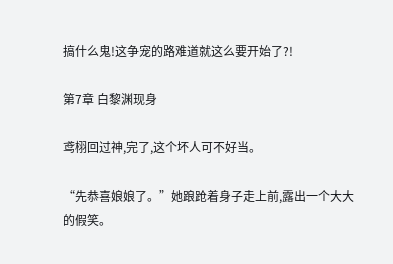搞什么鬼!这争宠的路难道就这么要开始了?!

第7章 白黎渊现身

鸢栩回过神,完了,这个坏人可不好当。

“先恭喜娘娘了。”她踉跄着身子走上前,露出一个大大的假笑。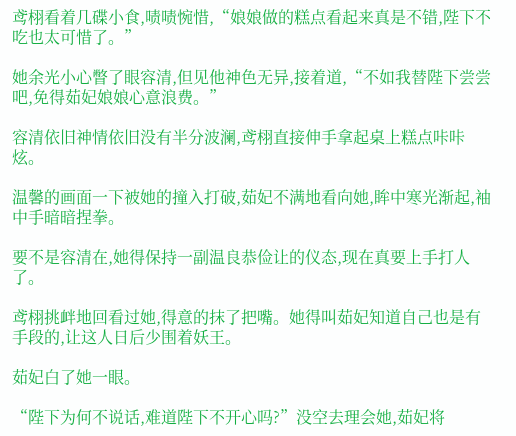鸢栩看着几碟小食,啧啧惋惜,“娘娘做的糕点看起来真是不错,陛下不吃也太可惜了。”

她余光小心瞥了眼容清,但见他神色无异,接着道,“不如我替陛下尝尝吧,免得茹妃娘娘心意浪费。”

容清依旧神情依旧没有半分波澜,鸢栩直接伸手拿起桌上糕点咔咔炫。

温馨的画面一下被她的撞入打破,茹妃不满地看向她,眸中寒光渐起,袖中手暗暗捏拳。

要不是容清在,她得保持一副温良恭俭让的仪态,现在真要上手打人了。

鸢栩挑衅地回看过她,得意的抹了把嘴。她得叫茹妃知道自己也是有手段的,让这人日后少围着妖王。

茹妃白了她一眼。

“陛下为何不说话,难道陛下不开心吗?”没空去理会她,茹妃将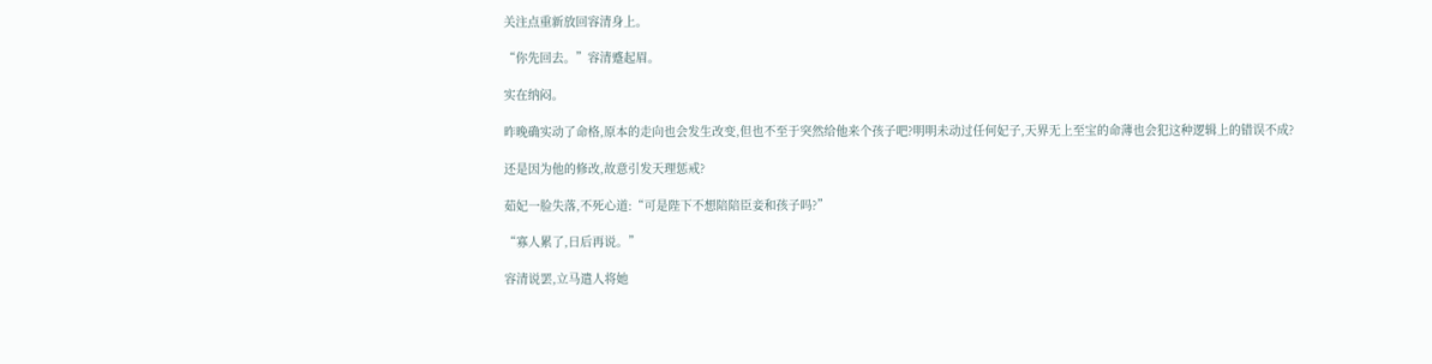关注点重新放回容清身上。

“你先回去。”容清蹙起眉。

实在纳闷。

昨晚确实动了命格,原本的走向也会发生改变,但也不至于突然给他来个孩子吧?明明未动过任何妃子,天界无上至宝的命薄也会犯这种逻辑上的错误不成?

还是因为他的修改,故意引发天理惩戒?

茹妃一脸失落,不死心道:“可是陛下不想陪陪臣妾和孩子吗?”

“寡人累了,日后再说。”

容清说罢,立马遣人将她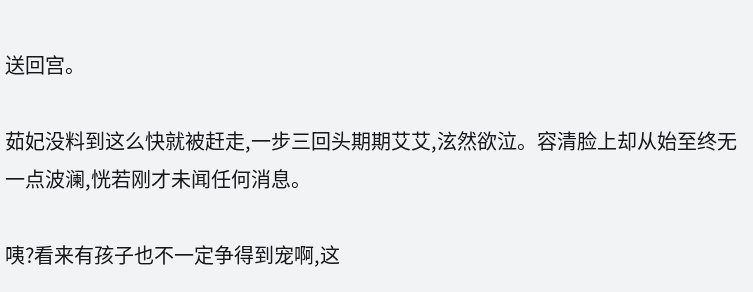送回宫。

茹妃没料到这么快就被赶走,一步三回头期期艾艾,泫然欲泣。容清脸上却从始至终无一点波澜,恍若刚才未闻任何消息。

咦?看来有孩子也不一定争得到宠啊,这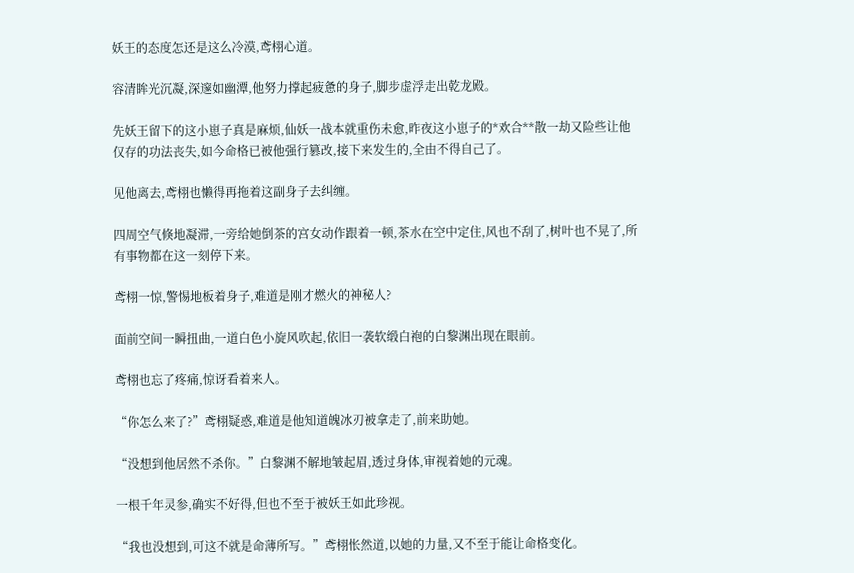妖王的态度怎还是这么冷漠,鸢栩心道。

容清眸光沉凝,深邃如幽潭,他努力撑起疲惫的身子,脚步虚浮走出乾龙殿。

先妖王留下的这小崽子真是麻烦,仙妖一战本就重伤未愈,昨夜这小崽子的*欢合**散一劫又险些让他仅存的功法丧失,如今命格已被他强行篡改,接下来发生的,全由不得自己了。

见他离去,鸢栩也懒得再拖着这副身子去纠缠。

四周空气倏地凝滞,一旁给她倒茶的宫女动作跟着一顿,茶水在空中定住,风也不刮了,树叶也不晃了,所有事物都在这一刻停下来。

鸢栩一惊,警惕地板着身子,难道是刚才燃火的神秘人?

面前空间一瞬扭曲,一道白色小旋风吹起,依旧一袭软缎白袍的白黎渊出现在眼前。

鸢栩也忘了疼痛,惊讶看着来人。

“你怎么来了?”鸢栩疑惑,难道是他知道魄冰刃被拿走了,前来助她。

“没想到他居然不杀你。”白黎渊不解地皱起眉,透过身体,审视着她的元魂。

一根千年灵参,确实不好得,但也不至于被妖王如此珍视。

“我也没想到,可这不就是命薄所写。”鸢栩怅然道,以她的力量,又不至于能让命格变化。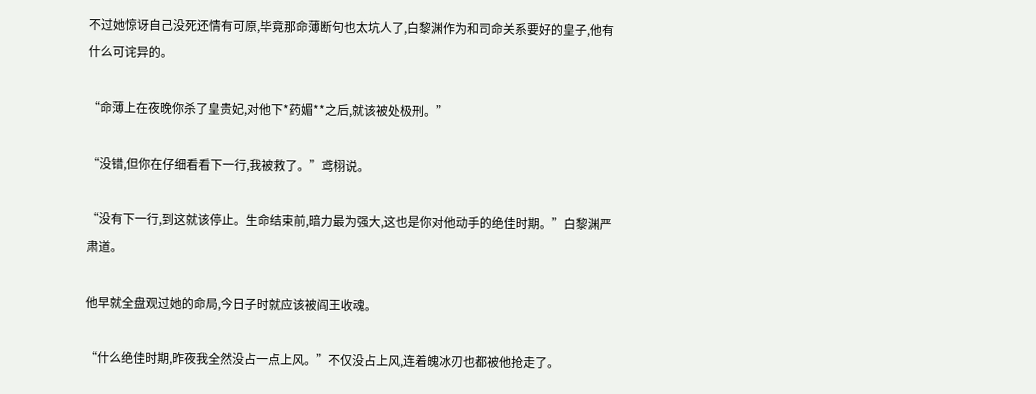不过她惊讶自己没死还情有可原,毕竟那命薄断句也太坑人了,白黎渊作为和司命关系要好的皇子,他有什么可诧异的。

“命薄上在夜晚你杀了皇贵妃,对他下*药媚**之后,就该被处极刑。”

“没错,但你在仔细看看下一行,我被救了。”鸢栩说。

“没有下一行,到这就该停止。生命结束前,暗力最为强大,这也是你对他动手的绝佳时期。”白黎渊严肃道。

他早就全盘观过她的命局,今日子时就应该被阎王收魂。

“什么绝佳时期,昨夜我全然没占一点上风。”不仅没占上风,连着魄冰刃也都被他抢走了。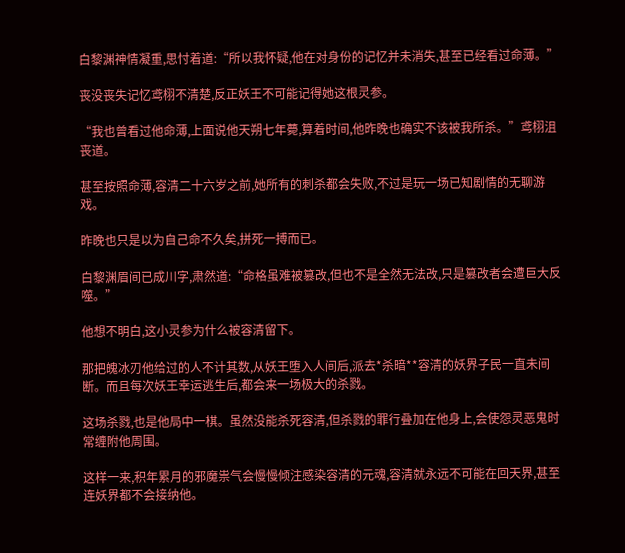白黎渊神情凝重,思忖着道:“所以我怀疑,他在对身份的记忆并未消失,甚至已经看过命薄。”

丧没丧失记忆鸢栩不清楚,反正妖王不可能记得她这根灵参。

“我也曾看过他命薄,上面说他天朔七年薨,算着时间,他昨晚也确实不该被我所杀。”鸢栩沮丧道。

甚至按照命薄,容清二十六岁之前,她所有的刺杀都会失败,不过是玩一场已知剧情的无聊游戏。

昨晚也只是以为自己命不久矣,拼死一搏而已。

白黎渊眉间已成川字,肃然道:“命格虽难被篡改,但也不是全然无法改,只是篡改者会遭巨大反噬。”

他想不明白,这小灵参为什么被容清留下。

那把魄冰刃他给过的人不计其数,从妖王堕入人间后,派去*杀暗**容清的妖界子民一直未间断。而且每次妖王幸运逃生后,都会来一场极大的杀戮。

这场杀戮,也是他局中一棋。虽然没能杀死容清,但杀戮的罪行叠加在他身上,会使怨灵恶鬼时常缠附他周围。

这样一来,积年累月的邪魔祟气会慢慢倾注感染容清的元魂,容清就永远不可能在回天界,甚至连妖界都不会接纳他。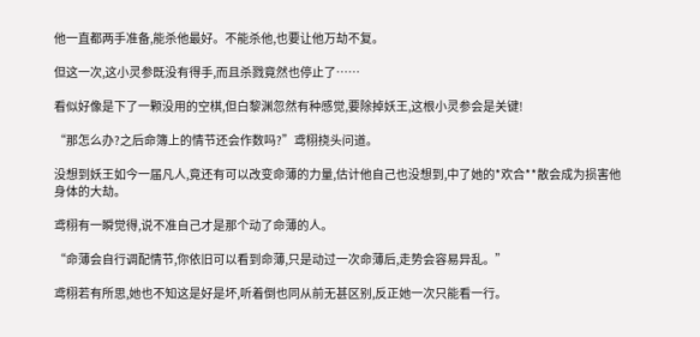他一直都两手准备,能杀他最好。不能杀他,也要让他万劫不复。

但这一次,这小灵参既没有得手,而且杀戮竟然也停止了……

看似好像是下了一颗没用的空棋,但白黎渊忽然有种感觉,要除掉妖王,这根小灵参会是关键!

“那怎么办?之后命簿上的情节还会作数吗?”鸢栩挠头问道。

没想到妖王如今一届凡人,竟还有可以改变命薄的力量,估计他自己也没想到,中了她的*欢合**散会成为损害他身体的大劫。

鸢栩有一瞬觉得,说不准自己才是那个动了命薄的人。

“命薄会自行调配情节,你依旧可以看到命薄,只是动过一次命薄后,走势会容易异乱。”

鸢栩若有所思,她也不知这是好是坏,听着倒也同从前无甚区别,反正她一次只能看一行。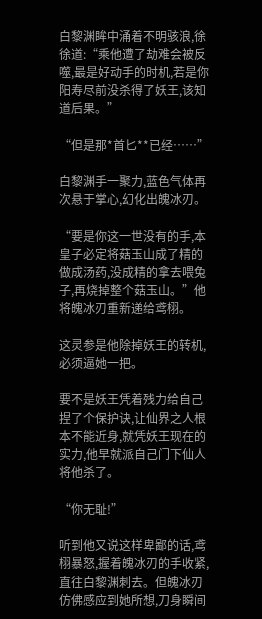白黎渊眸中涌着不明骇浪,徐徐道:“乘他遭了劫难会被反噬,最是好动手的时机,若是你阳寿尽前没杀得了妖王,该知道后果。”

“但是那*首匕**已经……”

白黎渊手一聚力,蓝色气体再次悬于掌心,幻化出魄冰刃。

“要是你这一世没有的手,本皇子必定将菇玉山成了精的做成汤药,没成精的拿去喂兔子,再烧掉整个菇玉山。”他将魄冰刃重新递给鸢栩。

这灵参是他除掉妖王的转机,必须逼她一把。

要不是妖王凭着残力给自己捏了个保护诀,让仙界之人根本不能近身,就凭妖王现在的实力,他早就派自己门下仙人将他杀了。

“你无耻!”

听到他又说这样卑鄙的话,鸢栩暴怒,握着魄冰刃的手收紧,直往白黎渊刺去。但魄冰刃仿佛感应到她所想,刀身瞬间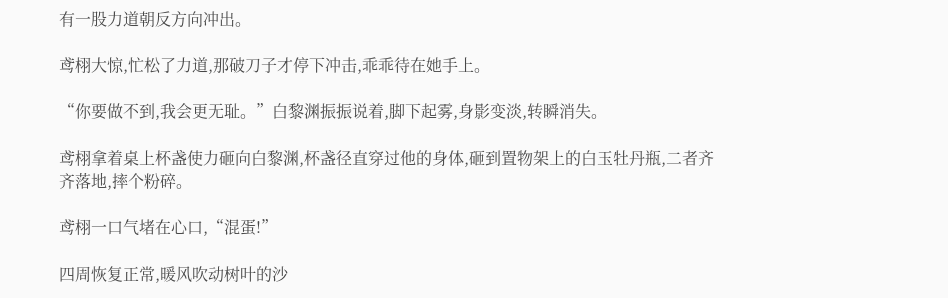有一股力道朝反方向冲出。

鸢栩大惊,忙松了力道,那破刀子才停下冲击,乖乖待在她手上。

“你要做不到,我会更无耻。”白黎渊振振说着,脚下起雾,身影变淡,转瞬消失。

鸢栩拿着桌上杯盏使力砸向白黎渊,杯盏径直穿过他的身体,砸到置物架上的白玉牡丹瓶,二者齐齐落地,摔个粉碎。

鸢栩一口气堵在心口,“混蛋!”

四周恢复正常,暖风吹动树叶的沙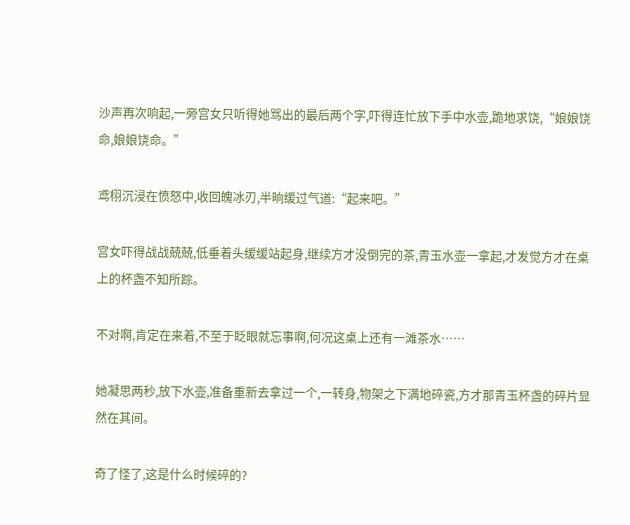沙声再次响起,一旁宫女只听得她骂出的最后两个字,吓得连忙放下手中水壶,跪地求饶,“娘娘饶命,娘娘饶命。”

鸢栩沉浸在愤怒中,收回魄冰刃,半晌缓过气道:“起来吧。”

宫女吓得战战兢兢,低垂着头缓缓站起身,继续方才没倒完的茶,青玉水壶一拿起,才发觉方才在桌上的杯盏不知所踪。

不对啊,肯定在来着,不至于眨眼就忘事啊,何况这桌上还有一滩茶水……

她凝思两秒,放下水壶,准备重新去拿过一个,一转身,物架之下满地碎瓷,方才那青玉杯盏的碎片显然在其间。

奇了怪了,这是什么时候碎的?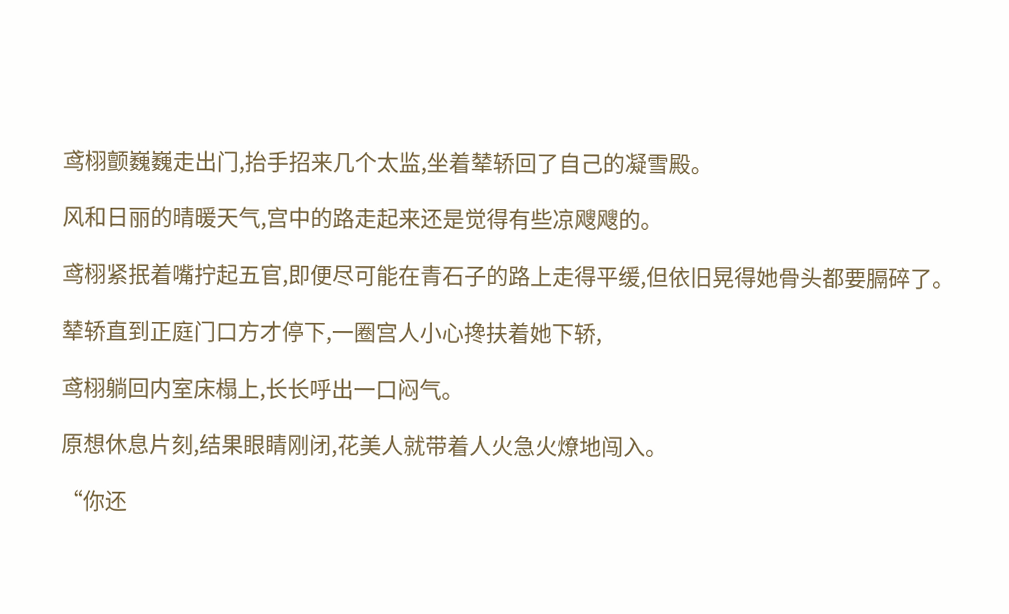鸢栩颤巍巍走出门,抬手招来几个太监,坐着辇轿回了自己的凝雪殿。

风和日丽的晴暖天气,宫中的路走起来还是觉得有些凉飕飕的。

鸢栩紧抿着嘴拧起五官,即便尽可能在青石子的路上走得平缓,但依旧晃得她骨头都要膈碎了。

辇轿直到正庭门口方才停下,一圈宫人小心搀扶着她下轿,

鸢栩躺回内室床榻上,长长呼出一口闷气。

原想休息片刻,结果眼睛刚闭,花美人就带着人火急火燎地闯入。

“你还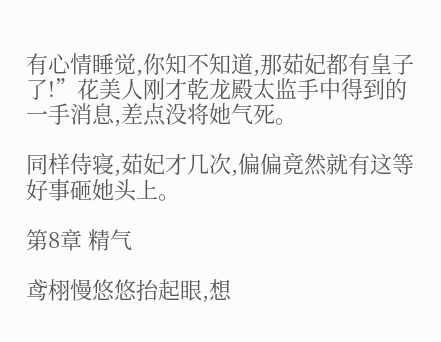有心情睡觉,你知不知道,那茹妃都有皇子了!”花美人刚才乾龙殿太监手中得到的一手消息,差点没将她气死。

同样侍寝,茹妃才几次,偏偏竟然就有这等好事砸她头上。

第8章 精气

鸢栩慢悠悠抬起眼,想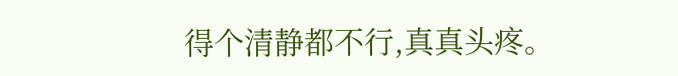得个清静都不行,真真头疼。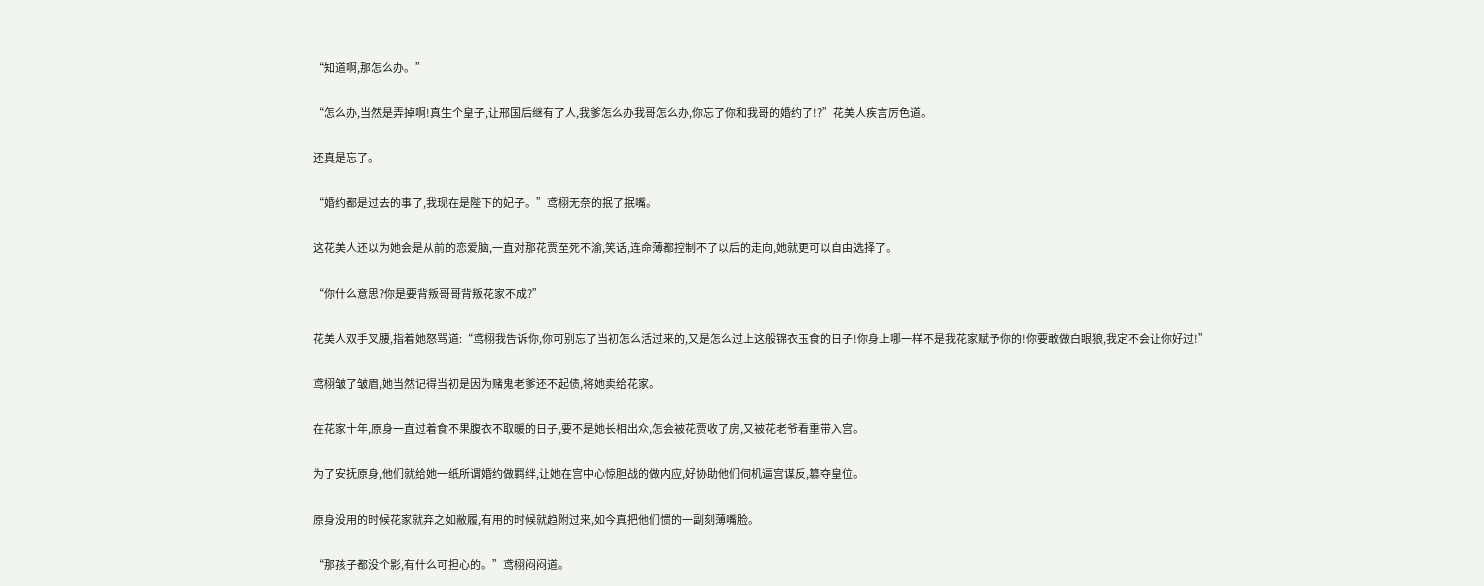“知道啊,那怎么办。”

“怎么办,当然是弄掉啊!真生个皇子,让邢国后继有了人,我爹怎么办我哥怎么办,你忘了你和我哥的婚约了!?”花美人疾言厉色道。

还真是忘了。

“婚约都是过去的事了,我现在是陛下的妃子。”鸢栩无奈的抿了抿嘴。

这花美人还以为她会是从前的恋爱脑,一直对那花贾至死不渝,笑话,连命薄都控制不了以后的走向,她就更可以自由选择了。

“你什么意思?你是要背叛哥哥背叛花家不成?”

花美人双手叉腰,指着她怒骂道:“鸢栩我告诉你,你可别忘了当初怎么活过来的,又是怎么过上这般锦衣玉食的日子!你身上哪一样不是我花家赋予你的!你要敢做白眼狼,我定不会让你好过!”

鸢栩皱了皱眉,她当然记得当初是因为赌鬼老爹还不起债,将她卖给花家。

在花家十年,原身一直过着食不果腹衣不取暖的日子,要不是她长相出众,怎会被花贾收了房,又被花老爷看重带入宫。

为了安抚原身,他们就给她一纸所谓婚约做羁绊,让她在宫中心惊胆战的做内应,好协助他们伺机逼宫谋反,篡夺皇位。

原身没用的时候花家就弃之如敝履,有用的时候就趋附过来,如今真把他们惯的一副刻薄嘴脸。

“那孩子都没个影,有什么可担心的。”鸢栩闷闷道。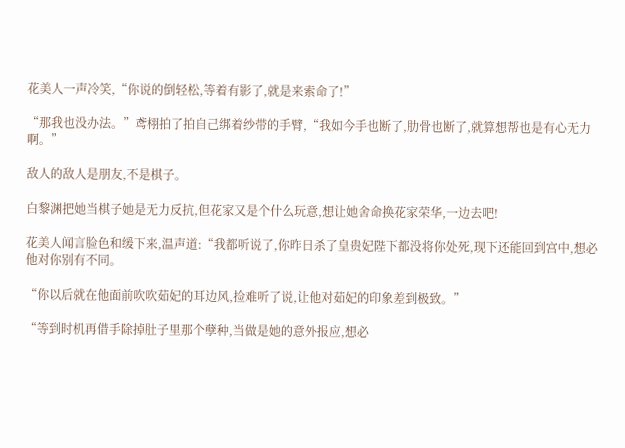花美人一声冷笑,“你说的倒轻松,等着有影了,就是来索命了!”

“那我也没办法。”鸢栩拍了拍自己绑着纱带的手臂,“我如今手也断了,肋骨也断了,就算想帮也是有心无力啊。”

敌人的敌人是朋友,不是棋子。

白黎渊把她当棋子她是无力反抗,但花家又是个什么玩意,想让她舍命换花家荣华,一边去吧!

花美人闻言脸色和缓下来,温声道:“我都听说了,你昨日杀了皇贵妃陛下都没将你处死,现下还能回到宫中,想必他对你别有不同。

“你以后就在他面前吹吹茹妃的耳边风,捡难听了说,让他对茹妃的印象差到极致。”

“等到时机再借手除掉肚子里那个孽种,当做是她的意外报应,想必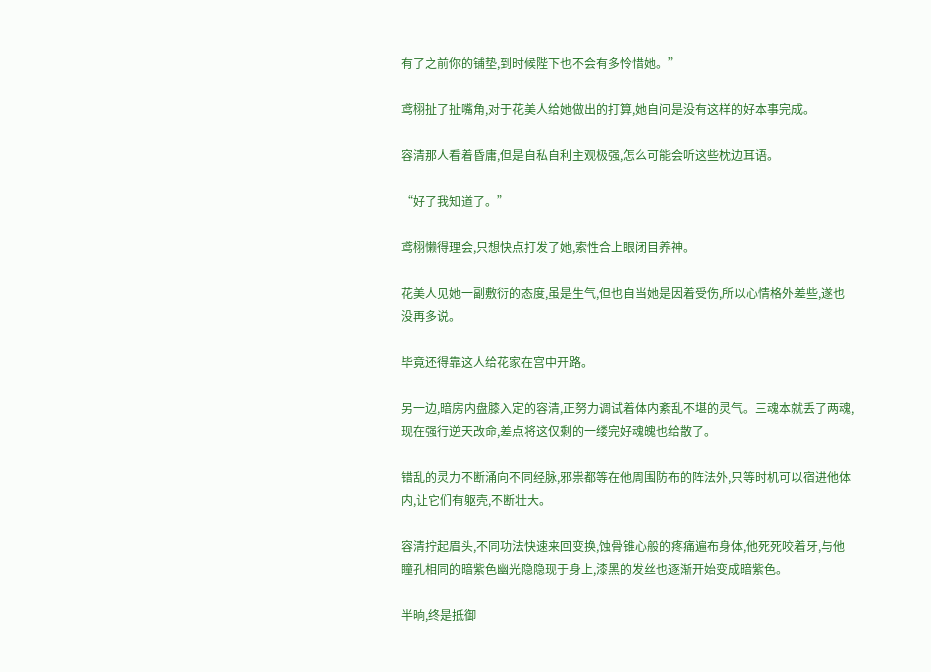有了之前你的铺垫,到时候陛下也不会有多怜惜她。”

鸢栩扯了扯嘴角,对于花美人给她做出的打算,她自问是没有这样的好本事完成。

容清那人看着昏庸,但是自私自利主观极强,怎么可能会听这些枕边耳语。

“好了我知道了。”

鸢栩懒得理会,只想快点打发了她,索性合上眼闭目养神。

花美人见她一副敷衍的态度,虽是生气,但也自当她是因着受伤,所以心情格外差些,遂也没再多说。

毕竟还得靠这人给花家在宫中开路。

另一边,暗房内盘膝入定的容清,正努力调试着体内紊乱不堪的灵气。三魂本就丢了两魂,现在强行逆天改命,差点将这仅剩的一缕完好魂魄也给散了。

错乱的灵力不断涌向不同经脉,邪祟都等在他周围防布的阵法外,只等时机可以宿进他体内,让它们有躯壳,不断壮大。

容清拧起眉头,不同功法快速来回变换,蚀骨锥心般的疼痛遍布身体,他死死咬着牙,与他瞳孔相同的暗紫色幽光隐隐现于身上,漆黑的发丝也逐渐开始变成暗紫色。

半晌,终是抵御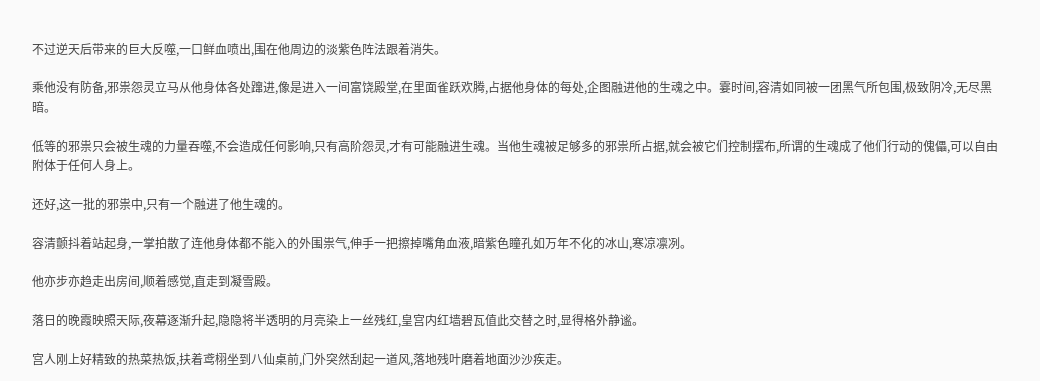不过逆天后带来的巨大反噬,一口鲜血喷出,围在他周边的淡紫色阵法跟着消失。

乘他没有防备,邪祟怨灵立马从他身体各处蹿进,像是进入一间富饶殿堂,在里面雀跃欢腾,占据他身体的每处,企图融进他的生魂之中。霎时间,容清如同被一团黑气所包围,极致阴冷,无尽黑暗。

低等的邪祟只会被生魂的力量吞噬,不会造成任何影响,只有高阶怨灵,才有可能融进生魂。当他生魂被足够多的邪祟所占据,就会被它们控制摆布,所谓的生魂成了他们行动的傀儡,可以自由附体于任何人身上。

还好,这一批的邪祟中,只有一个融进了他生魂的。

容清颤抖着站起身,一掌拍散了连他身体都不能入的外围祟气,伸手一把擦掉嘴角血液,暗紫色瞳孔如万年不化的冰山,寒凉凛冽。

他亦步亦趋走出房间,顺着感觉,直走到凝雪殿。

落日的晚霞映照天际,夜幕逐渐升起,隐隐将半透明的月亮染上一丝残红,皇宫内红墙碧瓦值此交替之时,显得格外静谧。

宫人刚上好精致的热菜热饭,扶着鸢栩坐到八仙桌前,门外突然刮起一道风,落地残叶磨着地面沙沙疾走。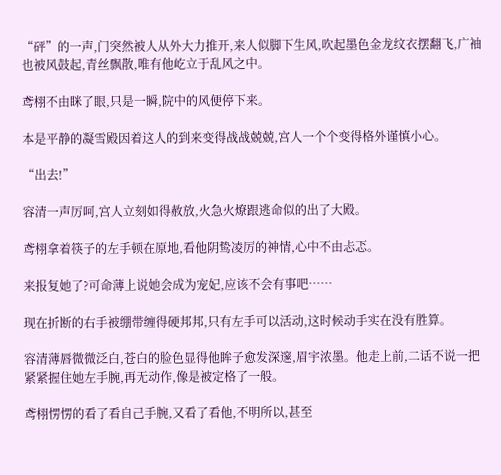“砰”的一声,门突然被人从外大力推开,来人似脚下生风,吹起墨色金龙纹衣摆翻飞,广袖也被风鼓起,青丝飘散,唯有他屹立于乱风之中。

鸢栩不由眯了眼,只是一瞬,院中的风便停下来。

本是平静的凝雪殿因着这人的到来变得战战兢兢,宫人一个个变得格外谨慎小心。

“出去!”

容清一声厉呵,宫人立刻如得赦放,火急火燎跟逃命似的出了大殿。

鸢栩拿着筷子的左手顿在原地,看他阴鸷凌厉的神情,心中不由忐忑。

来报复她了?可命薄上说她会成为宠妃,应该不会有事吧……

现在折断的右手被绷带缠得硬邦邦,只有左手可以活动,这时候动手实在没有胜算。

容清薄唇微微泛白,苍白的脸色显得他眸子愈发深邃,眉宇浓墨。他走上前,二话不说一把紧紧握住她左手腕,再无动作,像是被定格了一般。

鸢栩愣愣的看了看自己手腕,又看了看他,不明所以,甚至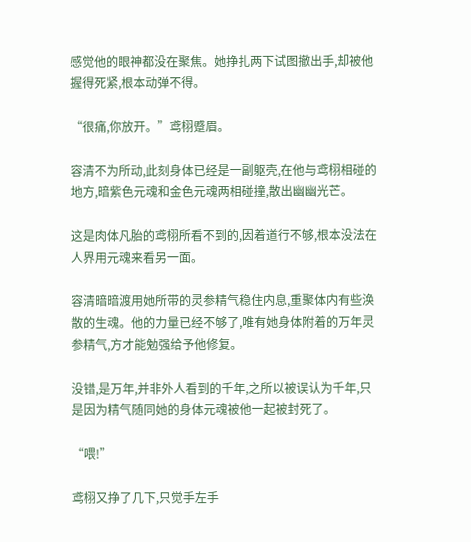感觉他的眼神都没在聚焦。她挣扎两下试图撤出手,却被他握得死紧,根本动弹不得。

“很痛,你放开。”鸢栩蹙眉。

容清不为所动,此刻身体已经是一副躯壳,在他与鸢栩相碰的地方,暗紫色元魂和金色元魂两相碰撞,散出幽幽光芒。

这是肉体凡胎的鸢栩所看不到的,因着道行不够,根本没法在人界用元魂来看另一面。

容清暗暗渡用她所带的灵参精气稳住内息,重聚体内有些涣散的生魂。他的力量已经不够了,唯有她身体附着的万年灵参精气,方才能勉强给予他修复。

没错,是万年,并非外人看到的千年,之所以被误认为千年,只是因为精气随同她的身体元魂被他一起被封死了。

“喂!”

鸢栩又挣了几下,只觉手左手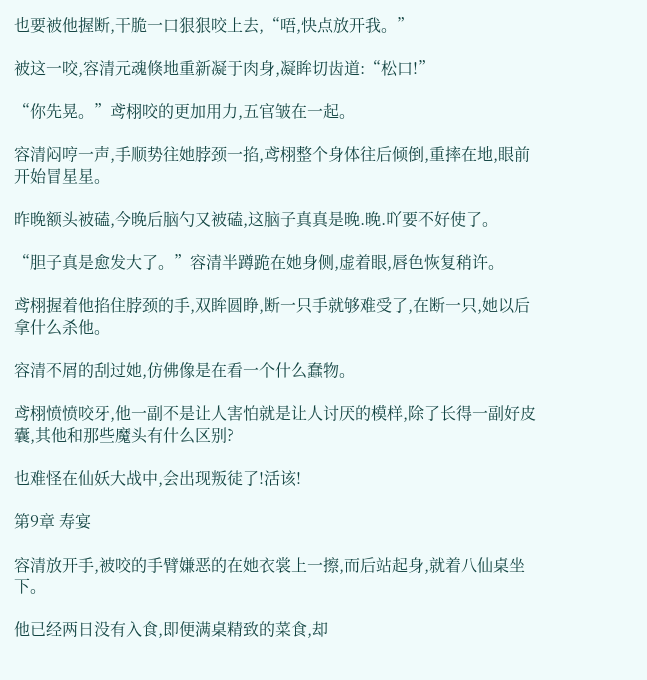也要被他握断,干脆一口狠狠咬上去,“唔,快点放开我。”

被这一咬,容清元魂倏地重新凝于肉身,凝眸切齿道:“松口!”

“你先晃。”鸢栩咬的更加用力,五官皱在一起。

容清闷哼一声,手顺势往她脖颈一掐,鸢栩整个身体往后倾倒,重摔在地,眼前开始冒星星。

昨晚额头被磕,今晚后脑勺又被磕,这脑子真真是晚.晚.吖要不好使了。

“胆子真是愈发大了。”容清半蹲跪在她身侧,虚着眼,唇色恢复稍许。

鸢栩握着他掐住脖颈的手,双眸圆睁,断一只手就够难受了,在断一只,她以后拿什么杀他。

容清不屑的刮过她,仿佛像是在看一个什么蠢物。

鸢栩愤愤咬牙,他一副不是让人害怕就是让人讨厌的模样,除了长得一副好皮囊,其他和那些魔头有什么区别?

也难怪在仙妖大战中,会出现叛徒了!活该!

第9章 寿宴

容清放开手,被咬的手臂嫌恶的在她衣裳上一擦,而后站起身,就着八仙桌坐下。

他已经两日没有入食,即便满桌精致的菜食,却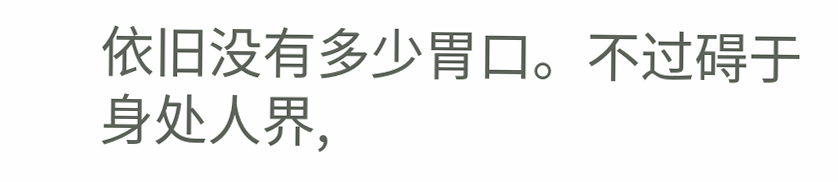依旧没有多少胃口。不过碍于身处人界,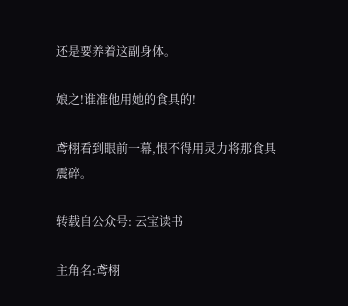还是要养着这副身体。

娘之!谁准他用她的食具的!

鸢栩看到眼前一幕,恨不得用灵力将那食具震碎。

转载自公众号: 云宝读书

主角名:鸢栩